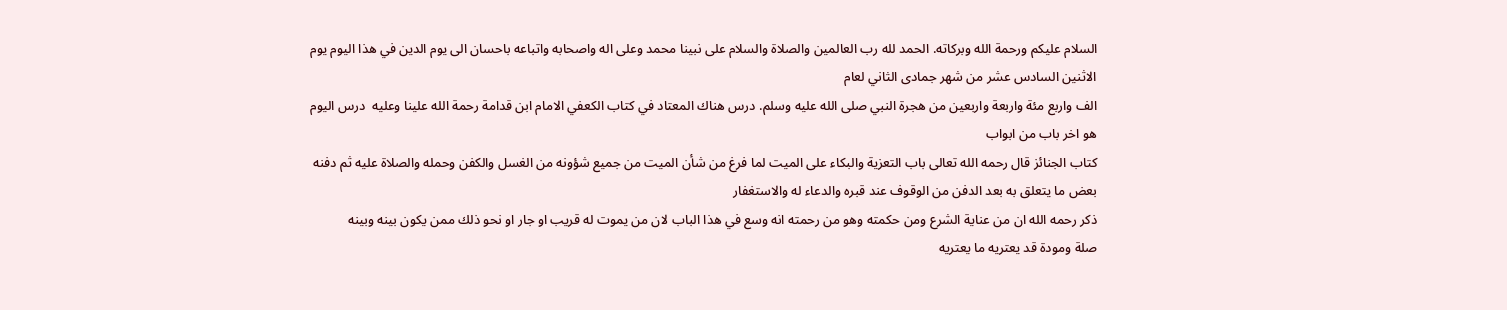السلام عليكم ورحمة الله وبركاته. الحمد لله رب العالمين والصلاة والسلام على نبينا محمد وعلى اله واصحابه واتباعه باحسان الى يوم الدين في هذا اليوم يوم الاثنين السادس عشر من شهر جمادى الثاني لعام
الف واربع مئة واربعة واربعين من هجرة النبي صلى الله عليه وسلم. درس هناك المعتاد في كتاب الكعفي الامام ابن قدامة رحمة الله علينا وعليه  درس اليوم هو اخر باب من ابواب
كتاب الجنائز قال رحمه الله تعالى باب التعزية والبكاء على الميت لما فرغ من شأن الميت من جميع شؤونه من الغسل والكفن وحمله والصلاة عليه ثم دفنه  بعض ما يتعلق به بعد الدفن من الوقوف عند قبره والدعاء له والاستغفار
ذكر رحمه الله ان من عناية الشرع ومن حكمته وهو من رحمته انه وسع في هذا الباب لان من يموت له قريب او جار او نحو ذلك ممن يكون بينه وبينه
صلة ومودة قد يعتريه ما يعتريه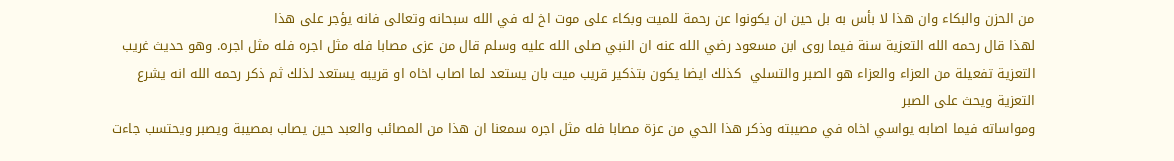من الحزن والبكاء وان هذا لا بأس به بل حين ان يكونوا عن رحمة للميت وبكاء على موت اخ له في الله سبحانه وتعالى فانه يؤجر على هذا
لهذا قال رحمه الله التعزية سنة فيما روى ابن مسعود رضي الله عنه ان النبي صلى الله عليه وسلم قال من عزى مصابا فله مثل اجره فله مثل اجره. وهو حديث غريب
التعزية تفعيلة من العزاء والعزاء هو الصبر والتسلي  كذلك ايضا يكون بتذكير قريب ميت بان يستعد لما اصاب اخاه او قريبه يستعد لذلك ثم ذكر رحمه الله انه يشرع التعزية ويحث على الصبر
ومواساته فيما اصابه يواسي اخاه في مصيبته وذكر هذا الحي من عزة مصابا فله مثل اجره سمعنا ان هذا من المصائب والعبد حين يصاب بمصيبة ويصبر ويحتسب جاءت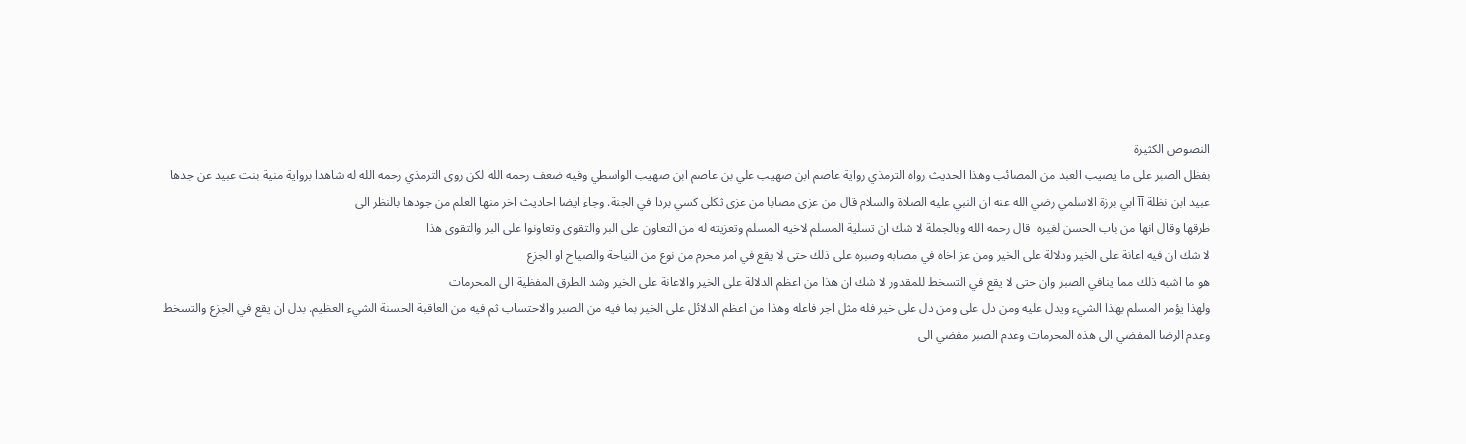النصوص الكثيرة
بفظل الصبر على ما يصيب العبد من المصائب وهذا الحديث رواه الترمذي رواية عاصم ابن صهيب علي بن عاصم ابن صهيب الواسطي وفيه ضعف رحمه الله لكن روى الترمذي رحمه الله له شاهدا برواية منية بنت عبيد عن جدها
عبيد ابن نظلة آآ ابي برزة الاسلمي رضي الله عنه ان النبي عليه الصلاة والسلام قال من عزى مصابا من عزى ثكلى كسي بردا في الجنة. وجاء ايضا احاديث اخر منها العلم من جودها بالنظر الى
طرقها وقال انها من باب الحسن لغيره  قال رحمه الله وبالجملة لا شك ان تسلية المسلم لاخيه المسلم وتعزيته له من التعاون على البر والتقوى وتعاونوا على البر والتقوى هذا
لا شك ان فيه اعانة على الخير ودلالة على الخير ومن عز اخاه في مصابه وصبره على ذلك حتى لا يقع في امر محرم من نوع من النياحة والصياح او الجزع
هو ما اشبه ذلك مما ينافي الصبر وان حتى لا يقع في التسخط للمقدور لا شك ان هذا من اعظم الدلالة على الخير والاعانة على الخير وشد الطرق المفظية الى المحرمات
ولهذا يؤمر المسلم بهذا الشيء ويدل عليه ومن دل على ومن دل على خير فله مثل اجر فاعله وهذا من اعظم الدلائل على الخير بما فيه من الصبر والاحتساب ثم فيه من العاقبة الحسنة الشيء العظيم. بدل ان يقع في الجزع والتسخط
وعدم الرضا المفضي الى هذه المحرمات وعدم الصبر مفضي الى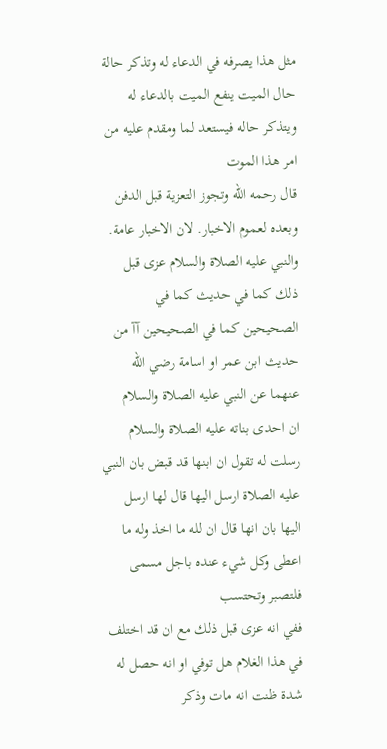مثل هذا يصرفه في الدعاء له وتذكر حالة حال الميت ينفع الميت بالدعاء له ويتذكر حاله فيستعد لما ومقدم عليه من امر هذا الموت
قال رحمه الله وتجوز التعزية قبل الدفن وبعده لعموم الاخبار. لان الاخبار عامة. والنبي عليه الصلاة والسلام عزى قبل ذلك كما في حديث كما في الصحيحين كما في الصحيحين آآ من حديث ابن عمر او اسامة رضي الله عنهما عن النبي عليه الصلاة والسلام
ان احدى بناته عليه الصلاة والسلام رسلت له تقول ان ابنها قد قبض بان النبي عليه الصلاة ارسل اليها قال لها ارسل اليها بان انها قال ان لله ما اخذ وله ما اعطى وكل شيء عنده باجل مسمى فلتصبر وتحتسب
ففي انه عزى قبل ذلك مع ان قد اختلف في هذا الغلام هل توفي او انه حصل له شدة ظنت انه مات وذكر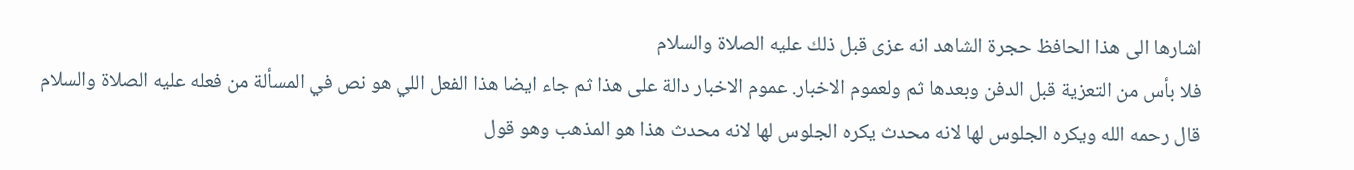اشارها الى هذا الحافظ حجرة الشاهد انه عزى قبل ذلك عليه الصلاة والسلام
فلا بأس من التعزية قبل الدفن وبعدها ثم ولعموم الاخبار. عموم الاخبار دالة على هذا ثم جاء ايضا هذا الفعل اللي هو نص في المسألة من فعله عليه الصلاة والسلام
قال رحمه الله ويكره الجلوس لها لانه محدث يكره الجلوس لها لانه محدث هذا هو المذهب وهو قول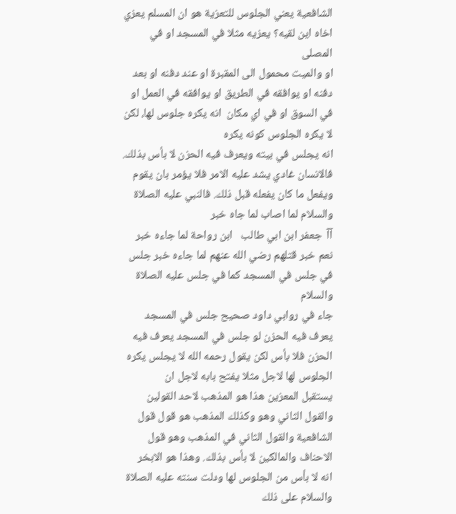الشافعية يعني الجلوس للتعزية هو ان المسلم يعزي اخاه اين لقيه؟ يعزيه مثلا في المسجد او في المصلى
او والميت محمول الى المقبرة او عند دفنه او بعد دفنه او يوافقه في الطريق او يوافقه في العمل او في السوق او في اي مكان  انه يكره جلوس لها، لكن لا يكره الجلوس كونه يكره
انه يجلس في بيته ويعرف فيه الحزن لا بأس بذلك. فالانسان غادي يشد عليه الامر فلا يؤمر بان يقوم ويفعل ما كان يفعله قبل ذلك. فالنبي عليه الصلاة والسلام لما اصاب لما جاه خبر
آآ  جعفر ابن ابي طالب   ابن رواحة لما جاءه خبر نعم خبر قتلهم رضي الله عنهم لما جاءه خبر جلس في جلس في المسجد كما في جلس عليه الصلاة والسلام
جاء في روابي داود صحيح جلس في المسجد يعرف فيه الحزن لو جلس في المسجد يعرف فيه الحزن فلا بأس لكن يقول رحمه الله لا يجلس يكره الجلوس لها لاجل مثلا يفتح بابه لاجل ان
يستقبل المعزين هذا هو المذهب لاحد القولين والقول الثاني وهو وكذلك المذهب هو قول قول الشافعية والقول الثاني في المذهب وهو قول الاحناف والمالكين لا بأس بذلك. وهذا هو الابخر
انه لا بأس من الجلوس لها ودلت سنته عليه الصلاة والسلام على ذلك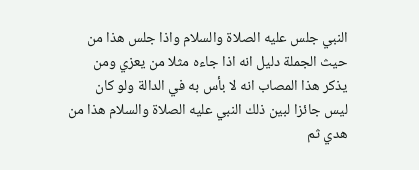النبي جلس عليه الصلاة والسلام واذا جلس هذا من حيث الجملة دليل انه اذا جاءه مثلا من يعزي ومن يذكر هذا المصاب انه لا بأس به في الدالة ولو كان
ليس جائزا لبين ذلك النبي عليه الصلاة والسلام هذا من هدي ثم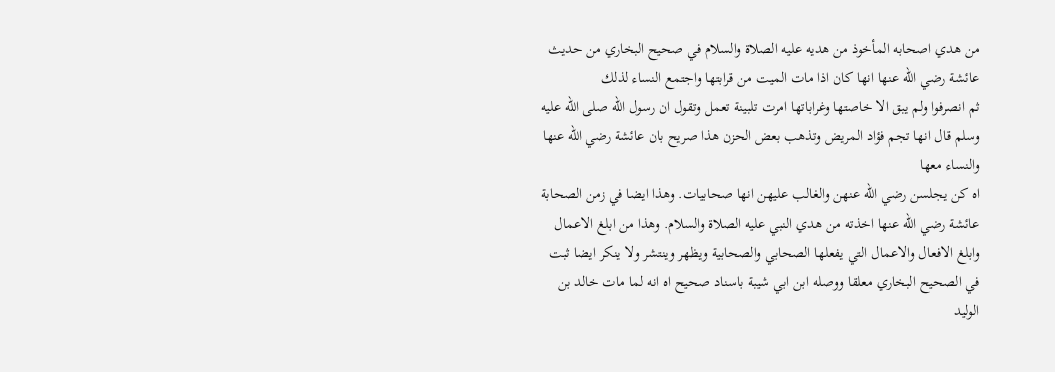من هدي اصحابه المأخوذ من هديه عليه الصلاة والسلام في صحيح البخاري من حديث عائشة رضي الله عنها انها كان اذا مات الميت من قرابتها واجتمع النساء لذلك
ثم انصرفوا ولم يبق الا خاصتها وغراباتها امرت تلبينة تعمل وتقول ان رسول الله صلى الله عليه وسلم قال انها تجم فؤاد المريض وتذهب بعض الحزن هذا صريح بان عائشة رضي الله عنها والنساء معها
اه كن يجلسن رضي الله عنهن والغالب عليهن انها صحابيات. وهذا ايضا في زمن الصحابة عائشة رضي الله عنها اخذته من هدي النبي عليه الصلاة والسلام. وهذا من ابلغ الاعمال
وابلغ الافعال والاعمال التي يفعلها الصحابي والصحابية ويظهر وينتشر ولا ينكر ايضا ثبت في الصحيح البخاري معلقا ووصله ابن ابي شيبة باسناد صحيح اه انه لما مات خالد بن الوليد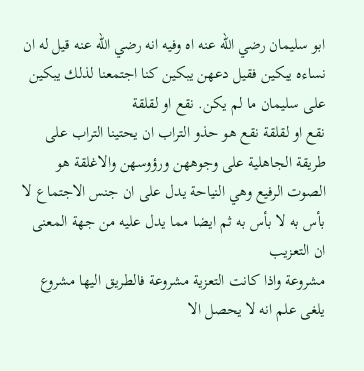ابو سليمان رضي الله عنه اه وفيه انه رضي الله عنه قيل له ان نساءه يبكين فقيل دعهن يبكين كنا اجتمعنا لذلك يبكين على سليمان ما لم يكن. نقع او لقلقة
نقع او لقلقة نقع هو حذو التراب ان يحتينا التراب على طريقة الجاهلية على وجوههن ورؤوسهن والاغلقة هو الصوت الرفيع وهي النياحة يدل على ان جنس الاجتماع لا بأس به لا بأس به ثم ايضا مما يدل عليه من جهة المعنى ان التعزيب
مشروعة واذا كانت التعزية مشروعة فالطريق اليها مشروع  يلغى علم انه لا يحصل الا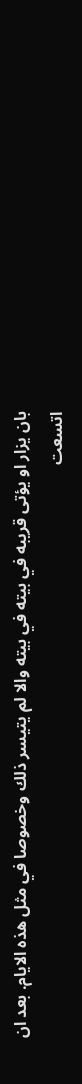بان يزار او يؤتى قريبه في بيته في بيته والا لم يتيسر ذلك وخصوصا في مثل هذه الايام. بعد ان
اتسعت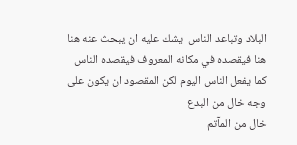البلاد وتباعد الناس  يشك عليه ان يبحث عنه هنا هنا فيقصده في مكانه المعروف فيقصده الناس كما يفعل الناس اليوم لكن المقصود ان يكون على وجه خال من البدع
خال من المآتم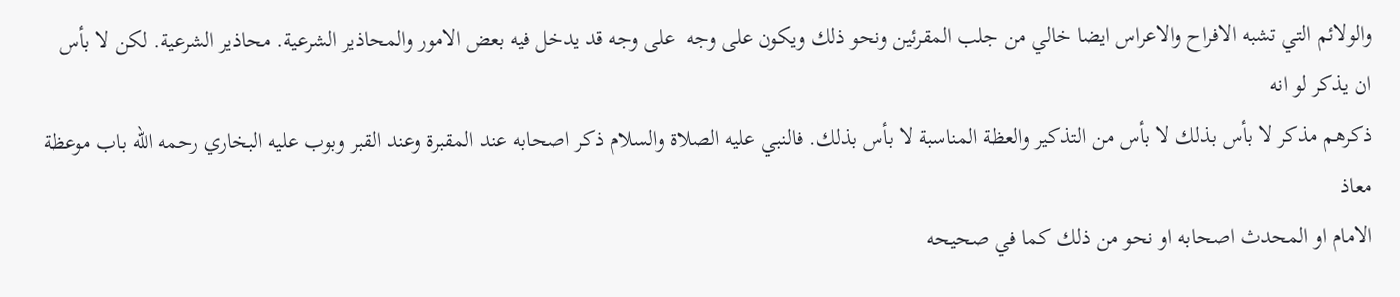والولائم التي تشبه الافراح والاعراس ايضا خالي من جلب المقرئين ونحو ذلك ويكون على وجه  على وجه قد يدخل فيه بعض الامور والمحاذير الشرعية. محاذير الشرعية. لكن لا بأس ان يذكر لو انه
ذكرهم مذكر لا بأس بذلك لا بأس من التذكير والعظة المناسبة لا بأس بذلك. فالنبي عليه الصلاة والسلام ذكر اصحابه عند المقبرة وعند القبر وبوب عليه البخاري رحمه الله باب موعظة معاذ
الامام او المحدث اصحابه او نحو من ذلك كما في صحيحه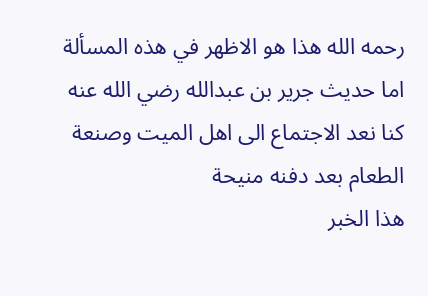رحمه الله هذا هو الاظهر في هذه المسألة اما حديث جرير بن عبدالله رضي الله عنه كنا نعد الاجتماع الى اهل الميت وصنعة الطعام بعد دفنه منيحة
هذا الخبر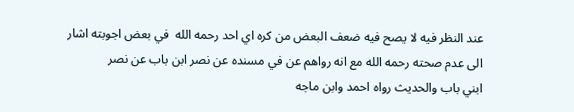عند النظر فيه لا يصح فيه ضعف البعض من كره اي احد رحمه الله  في بعض اجوبته اشار الى عدم صحته رحمه الله مع انه رواهم عن في مسنده عن نصر ابن باب عن نصر
ابني باب والحديث رواه احمد وابن ماجه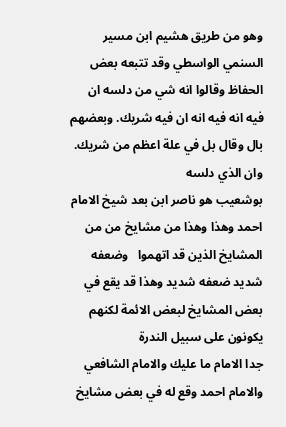وهو من طريق هشيم ابن مسير السنمي الواسطي وقد تتبعه بعض الحفاظ وقالوا انه شي من دلسه ان فيه انه فيه انه ان فيه شريك. وبعضهم بال وقال بل في علة اعظم من شريك. وان الذي دلسه
بوشعيب هو ناصر ابن بعد شيخ الامام احمد وهذا وهذا من مشايخ من من المشايخ الذين قد اتهموا   وضعفه شديد ضعفه شديد وهذا قد يقع في بعض المشايخ لبعض الائمة لكنهم يكونون على سبيل الندرة
جدا الامام ما عليك والامام الشافعي والامام احمد وقع له في بعض مشايخ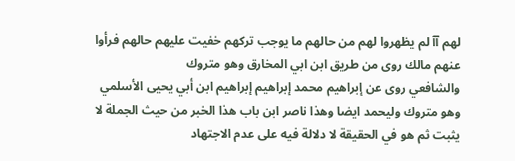لهم آآ لم يظهروا لهم من حالهم ما يوجب تركهم خفيت عليهم حالهم فرأوا عنهم مالك روى من طريق ابن ابي المخارق وهو متروك
والشافعي روى عن إبراهيم محمد إبراهيم إبراهيم ابن أبي يحيى الأسلمي وهو متروك وليحمد ايضا وهذا ناصر ابن باب هذا الخبر من حيث الجملة لا يثبت ثم هو في الحقيقة لا دلالة فيه على عدم الاجتهاد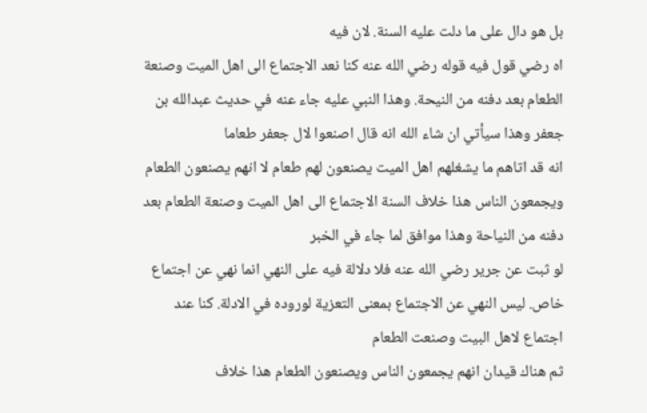بل هو دال على ما دلت عليه السنة. لان فيه
اه رضي قول فيه قوله رضي الله عنه كنا نعد الاجتماع الى اهل الميت وصنعة الطعام بعد دفنه من النيحة. وهذا النبي عليه جاء عنه في حديث عبدالله بن جعفر وهذا سيأتي ان شاء الله انه قال اصنعوا لال جعفر طعاما
انه قد اتاهم ما يشغلهم اهل الميت يصنعون لهم طعام لا انهم يصنعون الطعام ويجمعون الناس هذا خلاف السنة الاجتماع الى اهل الميت وصنعة الطعام بعد دفنه من النياحة وهذا موافق لما جاء في الخبر
لو ثبت عن جرير رضي الله عنه فلا دلالة فيه على النهي انما نهي عن اجتماع خاص. ليس النهي عن الاجتماع بمعنى التعزية لوروده في الادلة. كنا عند اجتماع لاهل البيت وصنعت الطعام
ثم هناك قيدان انهم يجمعون الناس ويصنعون الطعام هذا خلاف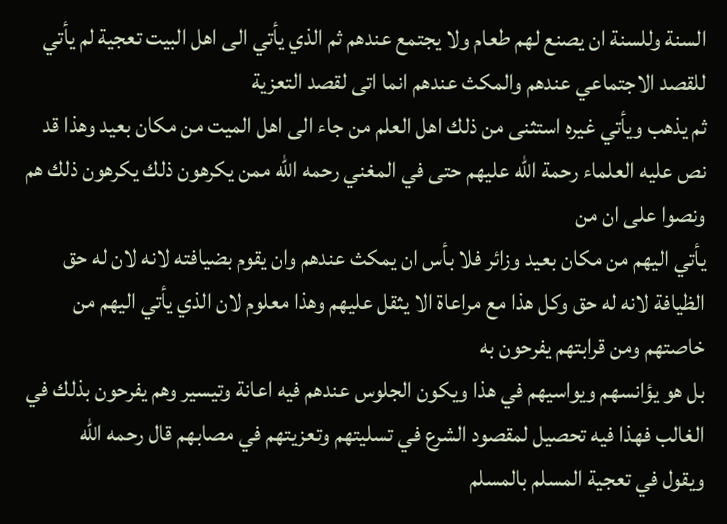السنة وللسنة ان يصنع لهم طعام ولا يجتمع عندهم ثم الذي يأتي الى اهل البيت تعجية لم يأتي للقصد الاجتماعي عندهم والمكث عندهم انما اتى لقصد التعزية
ثم يذهب ويأتي غيره استثنى من ذلك اهل العلم من جاء الى اهل الميت من مكان بعيد وهذا قد نص عليه العلماء رحمة الله عليهم حتى في المغني رحمه الله ممن يكرهون ذلك يكرهون ذلك هم ونصوا على ان من
يأتي اليهم من مكان بعيد وزائر فلا بأس ان يمكث عندهم وان يقوم بضيافته لانه لان له حق الظيافة لانه له حق وكل هذا مع مراعاة الا يثقل عليهم وهذا معلوم لان الذي يأتي اليهم من خاصتهم ومن قرابتهم يفرحون به
بل هو يؤانسهم ويواسيهم في هذا ويكون الجلوس عندهم فيه اعانة وتيسير وهم يفرحون بذلك في الغالب فهذا فيه تحصيل لمقصود الشرع في تسليتهم وتعزيتهم في مصابهم قال رحمه الله
ويقول في تعجية المسلم بالمسلم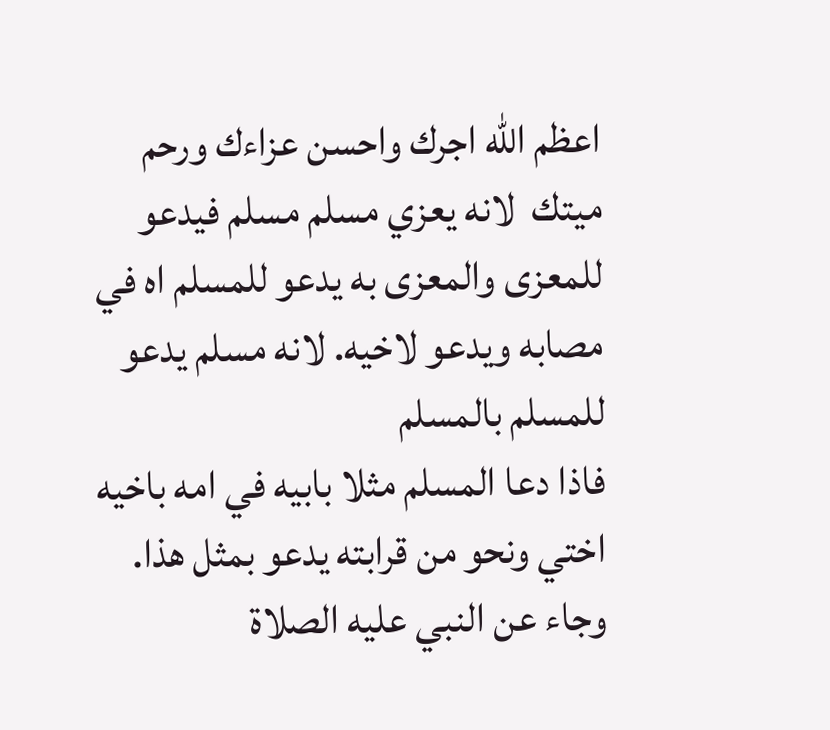اعظم الله اجرك واحسن عزاءك ورحم ميتك  لانه يعزي مسلم مسلم فيدعو للمعزى والمعزى به يدعو للمسلم اه في مصابه ويدعو لاخيه. لانه مسلم يدعو للمسلم بالمسلم
فاذا دعا المسلم مثلا بابيه في امه باخيه اختي ونحو من قرابته يدعو بمثل هذا. وجاء عن النبي عليه الصلاة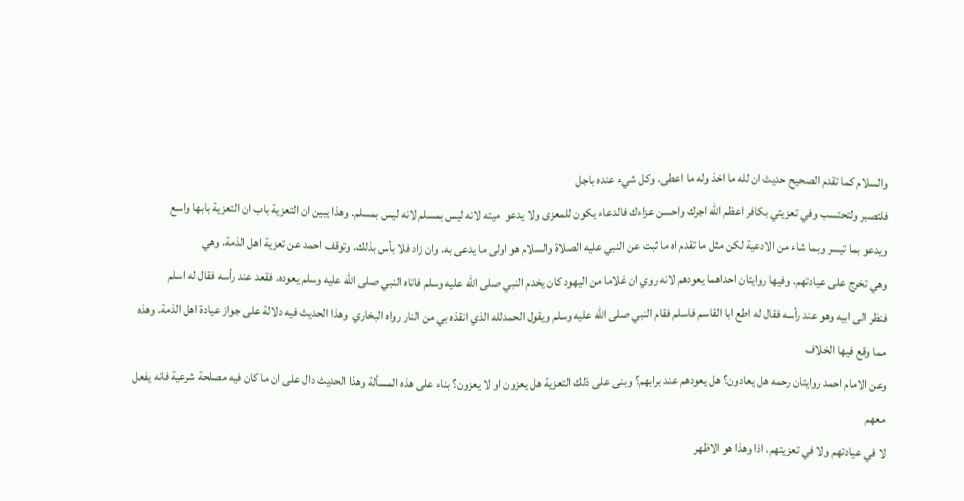والسلام كما تقدم الصحيح حديث ان لله ما اخذ وله ما اعطى. وكل شيء عنده باجل
فلتصبر ولتحتسب وفي تعزيتي بكافر اعظم الله اجرك واحسن عزاءك فالدعاء يكون للمعزى ولا يدعو  ميته لانه ليس بمسلم لانه ليس بمسلم. وهذا يبين ان التعزية باب ان التعزية بابها واسع
ويدعو بما تيسر وبما شاء من الادعية لكن مثل ما تقدم اه ما ثبت عن النبي عليه الصلاة والسلام هو اولى ما يدعى به. وان زاد فلا بأس بذلك. وتوقف احمد عن تعزية اهل الذمة. وهي
وهي تخرج على عيادتهم. وفيها روايتان احداهما يعودهم لانه روي ان غلاما من اليهود كان يخدم النبي صلى الله عليه وسلم فاتاه النبي صلى الله عليه وسلم يعوده. فقعد عند رأسه فقال له اسلم
فنظر الى ابيه وهو عند رأسه فقال له اطع ابا القاسم فاسلم فقام النبي صلى الله عليه وسلم ويقول الحمدلله الذي انقذه بي من النار رواه البخاري  وهذا الحديث فيه دلالة على جواز عيادة اهل الذمة. وهذه مما وقع فيها الخلاف
وعن الامام احمد روايتان رحمه هل يعادون؟ هل يعودهم عند برابهم؟ وبنى على ذلك التعزية هل يعزون او لا يعزون؟ بناء على هذه المسألة وهذا الحديث دال على ان ما كان فيه مصلحة شرعية فانه يفعل معهم
لا في عيادتهم ولا في تعزيتهم. اذا وهذا هو الاظهر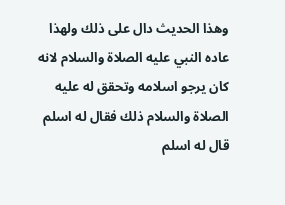وهذا الحديث دال على ذلك ولهذا عاده النبي عليه الصلاة والسلام لانه كان يرجو اسلامه وتحقق له عليه الصلاة والسلام ذلك فقال له اسلم
قال له اسلم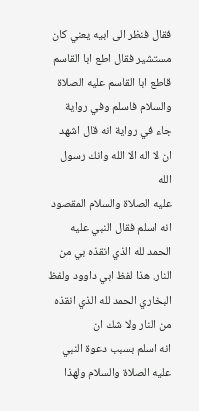فقال فنظر الى ابيه يعني كان مستشير فقال اطع ابا القاسم قاطع ابا القاسم عليه الصلاة والسلام فاسلم وفي رواية جاء في رواية انه قال اشهد ان لا اله الا الله وانك رسول الله
عليه الصلاة والسلام المقصود انه اسلم فقال النبي عليه الحمد لله الذي انقذه بي من النار. هذا لفظ ابي داوود ولفظ البخاري الحمد لله الذي انقذه من النار ولا شك ان
انه اسلم بسبب دعوة النبي عليه الصلاة والسلام ولهذا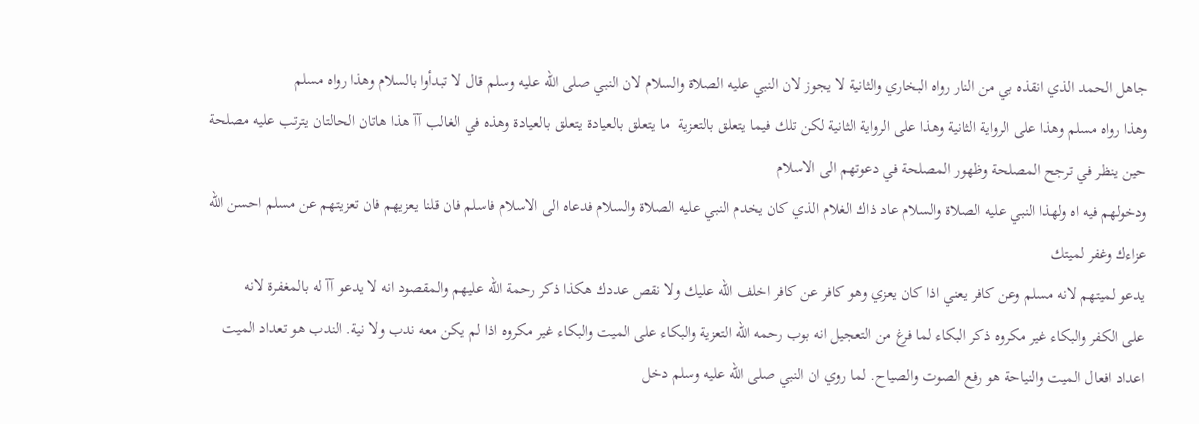جاهل الحمد الذي انقذه بي من النار رواه البخاري والثانية لا يجوز لان النبي عليه الصلاة والسلام لان النبي صلى الله عليه وسلم قال لا تبدأوا بالسلام وهذا رواه مسلم
وهذا رواه مسلم وهذا على الرواية الثانية وهذا على الرواية الثانية لكن تلك فيما يتعلق بالتعزية  ما يتعلق بالعيادة يتعلق بالعيادة وهذه في الغالب آآ هذا هاتان الحالتان يترتب عليه مصلحة حين ينظر في ترجح المصلحة وظهور المصلحة في دعوتهم الى الاسلام
ودخولهم فيه اه ولهذا النبي عليه الصلاة والسلام عاد ذاك الغلام الذي كان يخدم النبي عليه الصلاة والسلام فدعاه الى الاسلام فاسلم فان قلنا يعزيهم فان تعزيتهم عن مسلم احسن الله عزاءك وغفر لميتك
يدعو لميتهم لانه مسلم وعن كافر يعني اذا كان يعزي وهو كافر عن كافر اخلف الله عليك ولا نقص عددك هكذا ذكر رحمة الله عليهم والمقصود انه لا يدعو آآ له بالمغفرة لانه
على الكفر والبكاء غير مكروه ذكر البكاء لما فرغ من التعجيل انه بوب رحمه الله التعزية والبكاء على الميت والبكاء غير مكروه اذا لم يكن معه ندب ولا نية. الندب هو تعداد الميت
اعداد افعال الميت والنياحة هو رفع الصوت والصياح. لما روي ان النبي صلى الله عليه وسلم دخل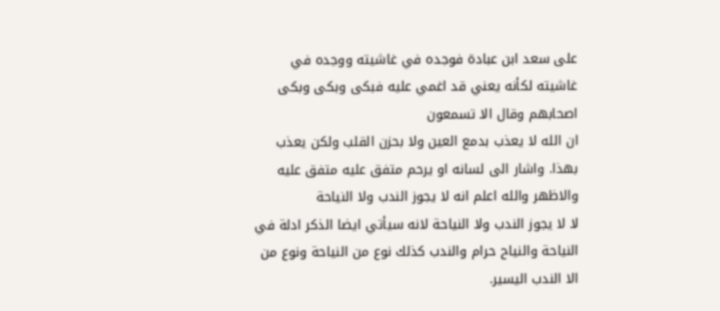على سعد ابن عبادة فوجده في غاشيته ووجده في غاشيته لكأنه يعني قد اغمي عليه فبكى وبكى وبكى اصحابهم وقال الا تسمعون
ان الله لا يعذب بدمع العين ولا بحزن القلب ولكن يعذب بهذا. واشار الى لسانه او يرحم متفق عليه متفق عليه والاظهر والله اعلم انه لا يجوز الندب ولا النياحة
لا لا يجوز الندب ولا النياحة لانه سيأتي ايضا الذكر ادلة في النياحة والنياح حرام والندب كذلك نوع من النياحة ونوع من الا الندب اليسير.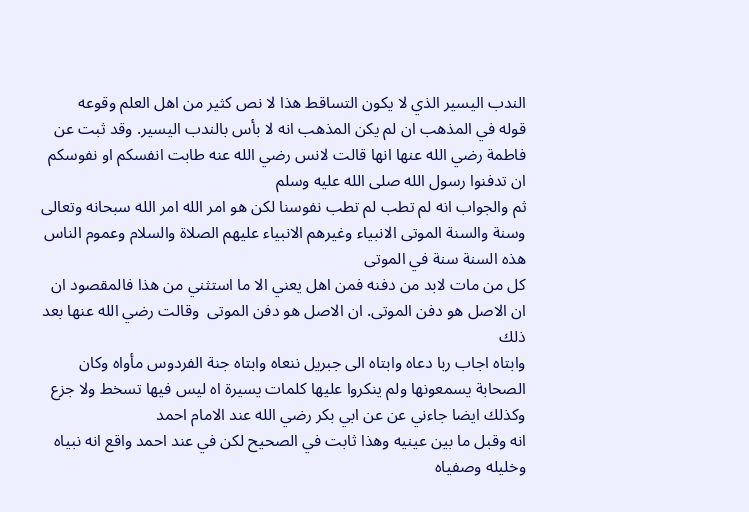الندب اليسير الذي لا يكون التساقط هذا لا نص كثير من اهل العلم وقوعه
قوله في المذهب ان لم يكن المذهب انه لا بأس بالندب اليسير. وقد ثبت عن فاطمة رضي الله عنها انها قالت لانس رضي الله عنه طابت انفسكم او نفوسكم ان تدفنوا رسول الله صلى الله عليه وسلم
ثم والجواب انه لم تطب لم تطب نفوسنا لكن هو امر الله امر الله سبحانه وتعالى وسنة والسنة الموتى الانبياء وغيرهم الانبياء عليهم الصلاة والسلام وعموم الناس هذه السنة سنة في الموتى
كل من مات لابد من دفنه فمن اهل يعني الا ما استثني من هذا فالمقصود ان ان الاصل هو دفن الموتى. ان الاصل هو دفن الموتى  وقالت رضي الله عنها بعد ذلك
وابتاه اجاب ربا دعاه وابتاه الى جبريل ننعاه وابتاه جنة الفردوس مأواه وكان الصحابة يسمعونها ولم ينكروا عليها كلمات يسيرة اه ليس فيها تسخط ولا جزع وكذلك ايضا جاءني عن عن ابي بكر رضي الله عند الامام احمد
انه وقبل ما بين عينيه وهذا ثابت في الصحيح لكن في عند احمد واقع انه نبياه وخليله وصفياه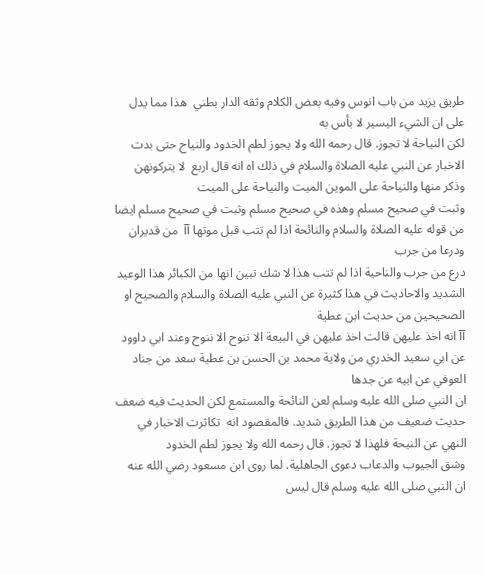طريق يزيد من باب انوس وفيه بعض الكلام وثقه الدار بطني  هذا مما يدل على ان الشيء اليسير لا بأس به
لكن النياحة لا تجوز. قال رحمه الله ولا يجوز لطم الخدود والنياح حتى بدت الاخبار عن النبي عليه الصلاة والسلام في ذلك اه انه قال اربع  لا يتركونهن وذكر منها والنياحة على الموين الميت والنياحة على الميت
وثبت في صحيح مسلم وهذه في صحيح مسلم وثبت في صحيح مسلم ايضا من قوله عليه الصلاة والسلام والنائحة اذا لم تتب قبل موتها آآ  من قديران ودرعا من جرب
درع من جرب والناحية اذا لم تتب هذا لا شك تبين انها من الكبائر هذا الوعيد الشديد والاحاديث في هذا كثيرة عن النبي عليه الصلاة والسلام والصحيح او الصحيحين من حديث ابن عطية
آآ انه اخذ عليهن قالت اخذ عليهن في البيعة الا ننوح الا ننوح وعند ابي داوود عن ابي سعيد الخدري من ولاية محمد بن الحسن بن عطية سعد من جناد العوفي عن ابيه عن جدها
ان النبي صلى الله عليه وسلم لعن النائحة والمستمع لكن الحديث فيه ضعف حديث ضعيف من هذا الطريق شديد. فالمقصود انه  تكاثرت الاخبار في النهي عن النيحة فلهذا لا تجوز. قال رحمه الله ولا يجوز لطم الخدود
وشق الجيوب والدعاب دعوى الجاهلية. لما روى ابن مسعود رضي الله عنه ان النبي صلى الله عليه وسلم قال ليس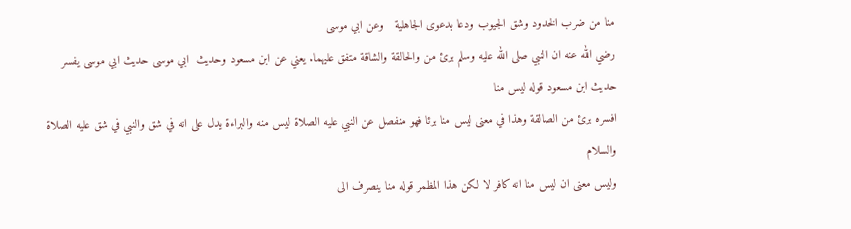منا من ضرب الخدود وشق الجيوب ودعا بدعوى الجاهلية   وعن ابي موسى
رضي الله عنه ان النبي صلى الله عليه وسلم برئ من والحالقة والشاقة متفق عليهما. يعني عن ابن مسعود وحديث  ابي موسى حديث ابي موسى يفسر حديث ابن مسعود قوله ليس منا
افسره برئ من الصالقة وهذا في معنى ليس منا برئا فهو منفصل عن النبي عليه الصلاة ليس منه والبراءة يدل على انه في شق والنبي في شق عليه الصلاة والسلام
وليس معنى ان ليس منا انه كافر لا لكن هذا المظمر قوله منا ينصرف الى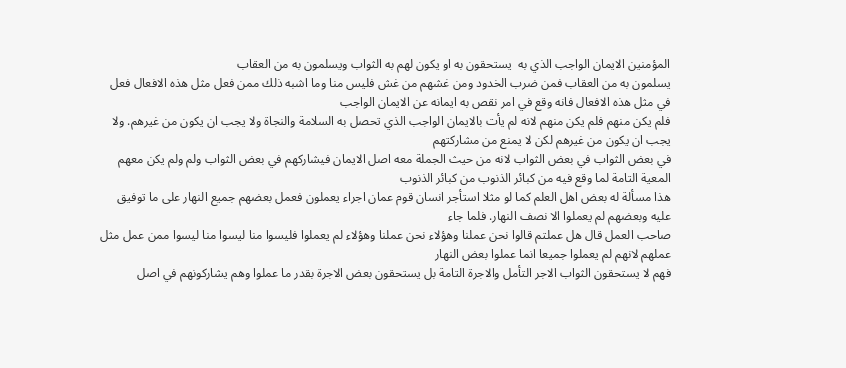المؤمنين الايمان الواجب الذي به  يستحقون به او يكون لهم به الثواب ويسلمون به من العقاب
يسلمون به من العقاب فمن ضرب الخدود ومن غشهم من غش فليس منا وما اشبه ذلك ممن فعل مثل هذه الافعال فعل في مثل هذه الافعال فانه وقع في امر نقص به ايمانه عن الايمان الواجب
فلم يكن منهم فلم يكن منهم لانه لم يأت بالايمان الواجب الذي تحصل به السلامة والنجاة ولا يجب ان يكون من غيرهم. ولا يجب ان يكون من غيرهم لكن لا يمنع من مشاركتهم
في بعض الثواب في بعض الثواب لانه من حيث الجملة معه اصل الايمان فيشاركهم في بعض الثواب ولم ولم يكن معهم المعية التامة لما وقع فيه من كبائر الذنوب من كبائر الذنوب
هذا مسألة له بعض اهل العلم كما لو مثلا استأجر انسان قوم عمان اجراء يعملون فعمل بعضهم جميع النهار على ما توفيق عليه وبعضهم لم يعملوا الا نصف النهار. فلما جاء
صاحب العمل قال هل عملتم قالوا نحن عملنا وهؤلاء نحن عملنا وهؤلاء لم يعملوا فليسوا منا ليسوا منا ليسوا ممن عمل مثل عملهم لانهم لم يعملوا جميعا انما عملوا بعض النهار
فهم لا يستحقون الثواب الاجر التأمل والاجرة التامة بل يستحقون بعض الاجرة بقدر ما عملوا وهم يشاركونهم في اصل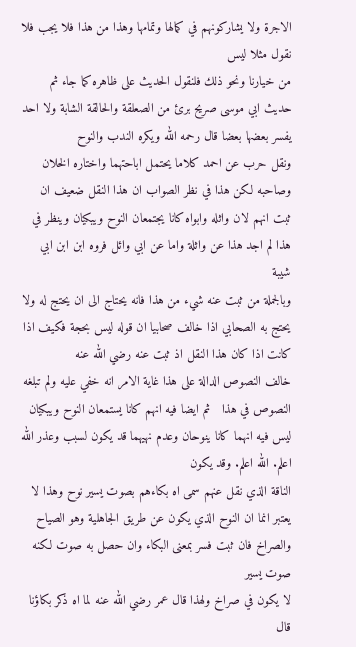الاجرة ولا يشاركونهم في كمالها وتمامها وهذا من هذا فلا يجب فلا نقول مثلا ليس
من خيارنا ونحو ذلك فلنقول الحديث على ظاهره كما جاء ثم حديث ابي موسى صريح برئ من الصعلقة والحالقة الشابة ولا احد يفسر بعضها بعضا قال رحمه الله ويكره الندب والنوح
ونقل حرب عن احمد كلاما يحتمل اباحتهما واختاره الخلان وصاحبه لكن هذا في نظر الصواب ان هذا النقل ضعيف ان ثبت انهم لان واثله وابواه كانا يجتمعان النوح ويبكيان وينظر في هذا لم اجد هذا عن واثلة واما عن ابي وائل فروه ابن ابن ابي شيبة
وبالجملة من ثبت عنه شيء من هذا فانه يحتاج الى ان يحتج له ولا يحتج به الصحابي اذا خالف صحابيا ان قوله ليس بحجة فكيف اذا كانت اذا كان هذا النقل اذ ثبت عنه رضي الله عنه
خالف النصوص الدالة على هذا غاية الامر انه خفي عليه ولم تبلغه النصوص في هذا   ثم ايضا فيه انهم كانا يستمعان النوح ويبكيان ليس فيه انهما كانا ينوحان وعدم نهيهما قد يكون لسبب وعذر الله اعلم. الله اعلم. وقد يكون
الناقة الذي نقل عنهم سمى اه بكاءهم بصوت يسير نوح وهذا لا يعتبر انما ان النوح الذي يكون عن طريق الجاهلية وهو الصياح والصراخ فان ثبت فسر بمعنى البكاء وان حصل به صوت لكنه صوت يسير
لا يكون في صراخ ولهذا قال عمر رضي الله عنه لما اه ذكر بكاؤنا قال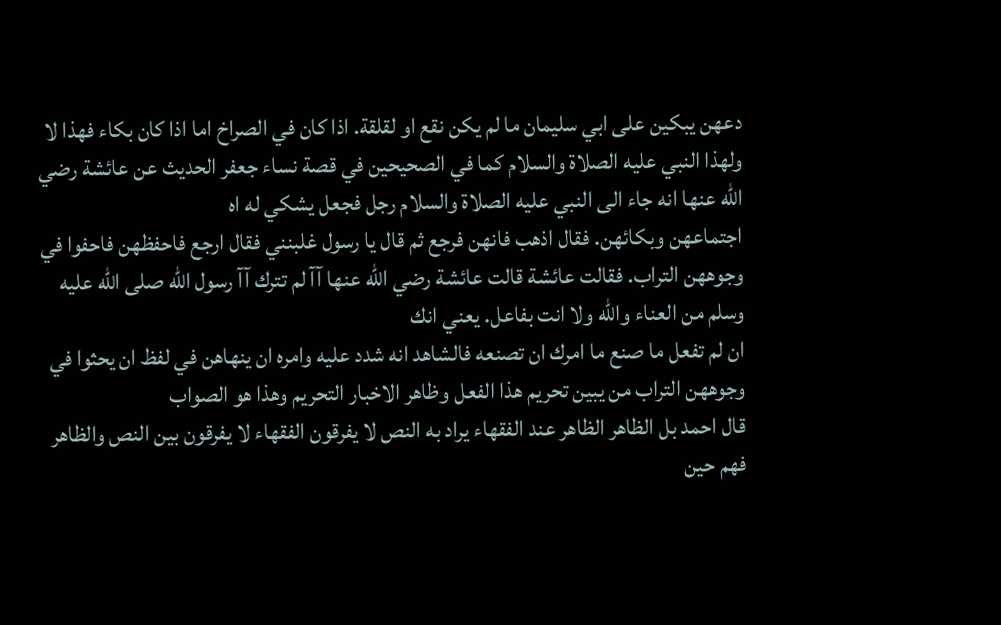دعهن يبكين على ابي سليمان ما لم يكن نقع او لقلقة. اذا كان في الصراخ اما اذا كان بكاء فهذا لا
ولهذا النبي عليه الصلاة والسلام كما في الصحيحين في قصة نساء جعفر الحديث عن عائشة رضي الله عنها انه جاء الى النبي عليه الصلاة والسلام رجل فجعل يشكي له اه
اجتماعهن وبكائهن. فقال اذهب فانهن فرجع ثم قال يا رسول غلبنني فقال ارجع فاحفظهن فاحفوا في وجوههن التراب. فقالت عائشة قالت عائشة رضي الله عنها آآ لم تترك آآ رسول الله صلى الله عليه وسلم من العناء والله ولا انت بفاعل. يعني انك
ان لم تفعل ما صنع ما امرك ان تصنعه فالشاهد انه شدد عليه وامره ان ينهاهن في لفظ ان يحثوا في وجوههن التراب من يبين تحريم هذا الفعل وظاهر الاخبار التحريم وهذا هو الصواب
قال احمد بل الظاهر الظاهر عند الفقهاء يراد به النص لا يفرقون الفقهاء لا يفرقون بين النص والظاهر فهم حين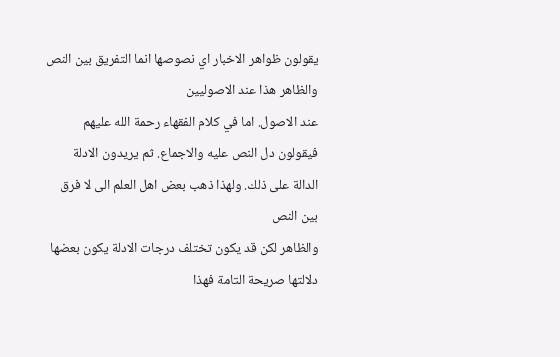يقولون ظواهر الاخبار اي نصوصها انما التفريق بين النص والظاهر هذا عند الاصوليين
عند الاصول. اما في كلام الفقهاء رحمة الله عليهم فيقولون دل النص عليه والاجماع. ثم يريدون الادلة الدالة على ذلك. ولهذا ذهب بعض اهل العلم الى لا فرق بين النص
والظاهر لكن قد يكون تختلف درجات الادلة يكون بعضها دلالتها صريحة التامة فهذا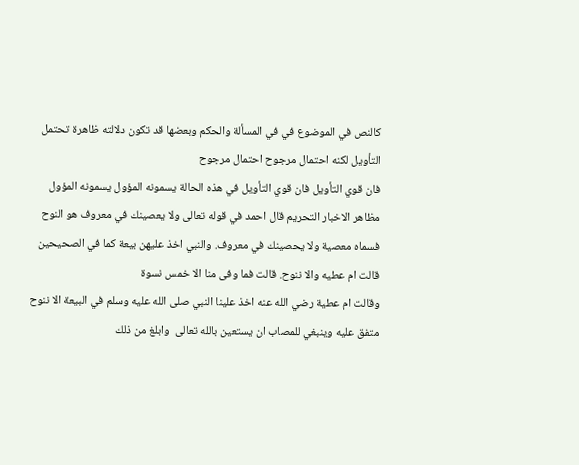كالنص في الموضوع في في المسألة والحكم وبعضها قد تكون دلالته ظاهرة تحتمل التأويل لكنه احتمال مرجوح احتمال مرجوح
فان قوي التأويل فان قوي التأويل في هذه الحالة يسمونه المؤول يسمونه المؤول مظاهر الاخبار التحريم قال احمد في قوله تعالى ولا يعصينك في معروف هو النوح فسماه معصية ولا يحصينك في معروف. والنبي اخذ عليهن بيعة كما في الصحيحين قالت ام عطيه والا ننوح. قالت فما وفى منا الا خمس نسوة
وقالت ام عطية رضي الله عنه اخذ علينا النبي صلى الله عليه وسلم في البيعة الا ننوح متفق عليه وينبغي للمصاب ان يستعين بالله تعالى  وابلغ من ذلك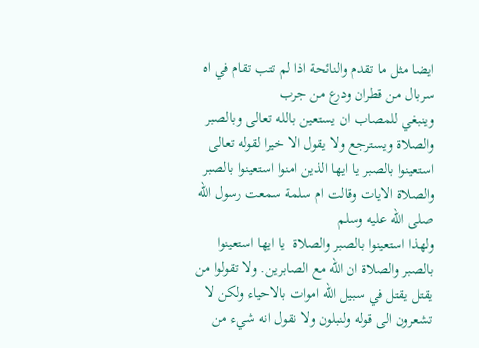ايضا مثل ما تقدم والنائحة اذا لم تتب تقام في اه سربال من قطران ودرع من جرب
وينبغي للمصاب ان يستعين بالله تعالى وبالصبر والصلاة ويسترجع ولا يقول الا خيرا لقوله تعالى  استعينوا بالصبر يا ايها الذين امنوا استعينوا بالصبر والصلاة الايات وقالت ام سلمة سمعت رسول الله صلى الله عليه وسلم
ولهذا استعينوا بالصبر والصلاة  يا ايها استعينوا بالصبر والصلاة ان الله مع الصابرين. ولا تقولوا من يقتل يقتل في سبيل الله اموات بالاحياء ولكن لا تشعرون الى قوله ولنبلون ولا نقول انه شيء من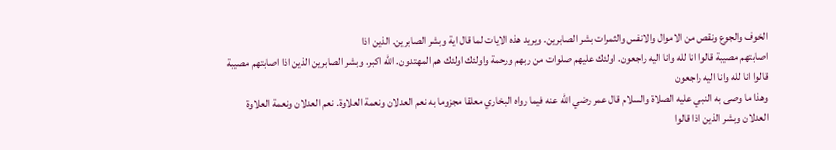الخوف والجوع ونقص من الاموال والانفس والثمرات بشر الصابرين. ويريد هذه الايات لما قال اية وبشر الصابرين. الذين اذا
اصابتهم مصيبة قالوا انا لله وانا اليه راجعون. اولئك عليهم صلوات من ربهم ورحمة واولئك اولئك هم المهتدون. الله اكبر. وبشر الصابرين الذين اذا اصابتهم مصيبة قالوا انا لله وانا اليه راجعون
وهذا ما وصى به النبي عليه الصلاة والسلام قال عمر رضي الله عنه فيما رواه البخاري معلقا مجزوما به نعم العدلان ونعمة العلاوة. نعم العدلان ونعمة العلاوة العدلان وبشر الذين اذا قالوا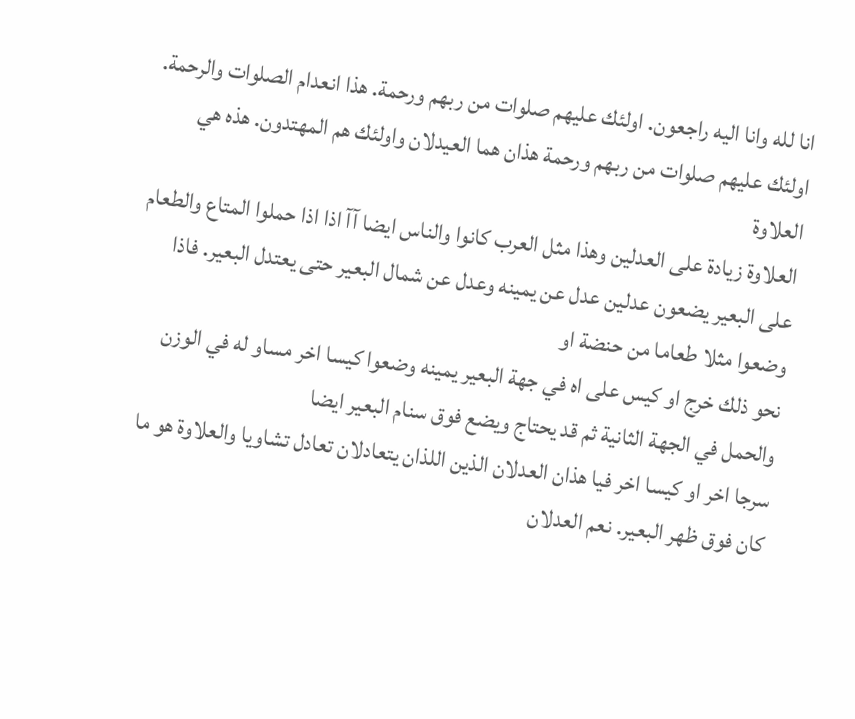انا لله وانا اليه راجعون. اولئك عليهم صلوات من ربهم ورحمة. هذا انعدام الصلوات والرحمة. اولئك عليهم صلوات من ربهم ورحمة هذان هما العيدلان واولئك هم المهتدون. هذه هي العلاوة
العلاوة زيادة على العدلين وهذا مثل العرب كانوا والناس ايضا آآ اذا اذا حملوا المتاع والطعام على البعير يضعون عدلين عدل عن يمينه وعدل عن شمال البعير حتى يعتدل البعير. فاذا وضعوا مثلا طعاما من حنضة او
نحو ذلك خرج او كيس على اه في جهة البعير يمينه وضعوا كيسا اخر مساو له في الوزن والحمل في الجهة الثانية ثم قد يحتاج ويضع فوق سنام البعير ايضا
سرجا اخر او كيسا اخر فيا هذان العدلان الذين اللذان يتعادلان تعادل تشاويا والعلاوة هو ما كان فوق ظهر البعير. نعم العدلان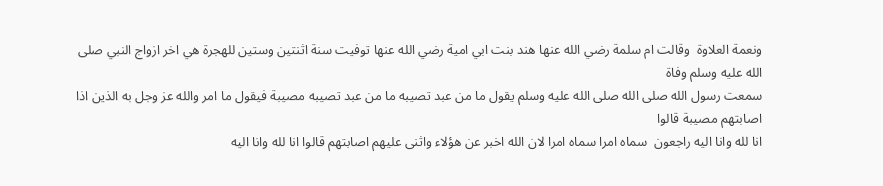ونعمة العلاوة  وقالت ام سلمة رضي الله عنها هند بنت ابي امية رضي الله عنها توفيت سنة اثنتين وستين للهجرة هي اخر ازواج النبي صلى الله عليه وسلم وفاة
سمعت رسول الله صلى الله صلى الله عليه وسلم يقول ما من عبد تصيبه ما من عبد تصيبه مصيبة فيقول ما امر والله عز وجل به الذين اذا اصابتهم مصيبة قالوا
انا لله وانا اليه راجعون  سماه امرا سماه امرا لان الله اخبر عن هؤلاء واثنى عليهم اصابتهم قالوا انا لله وانا اليه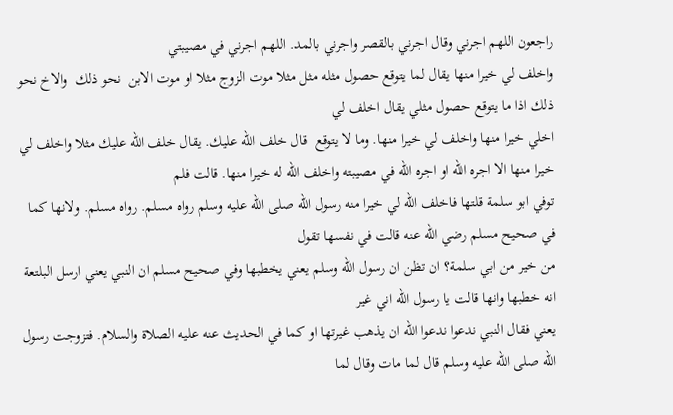راجعون اللهم اجرني وقال اجرني بالقصر واجرني بالمد. اللهم اجرني في مصيبتي
واخلف لي خيرا منها يقال لما يتوقع حصول مثله مثل مثلا موت الزوج مثلا او موت الابن  نحو ذلك  والاخ نحو ذلك اذا ما يتوقع حصول مثلي يقال اخلف لي
اخلي خيرا منها واخلف لي خيرا منها. وما لا يتوقع  قال خلف الله عليك. يقال خلف الله عليك مثلا واخلف لي خيرا منها الا اجره الله او اجره الله في مصيبته واخلف الله له خيرا منها. قالت فلم
توفي ابو سلمة قلتها فاخلف الله لي خيرا منه رسول الله صلى الله عليه وسلم رواه مسلم. رواه مسلم. ولانها كما في صحيح مسلم رضي الله عنه قالت في نفسها تقول
من خير من ابي سلمة؟ ان تظن ان رسول الله وسلم يعني يخطبها وفي صحيح مسلم ان النبي يعني ارسل البلتعة انه خطبها وانها قالت يا رسول الله اني غير
يعني فقال النبي ندعوا ندعوا الله ان يذهب غيرتها او كما في الحديث عنه عليه الصلاة والسلام. فتزوجت رسول الله صلى الله عليه وسلم قال لما مات وقال لما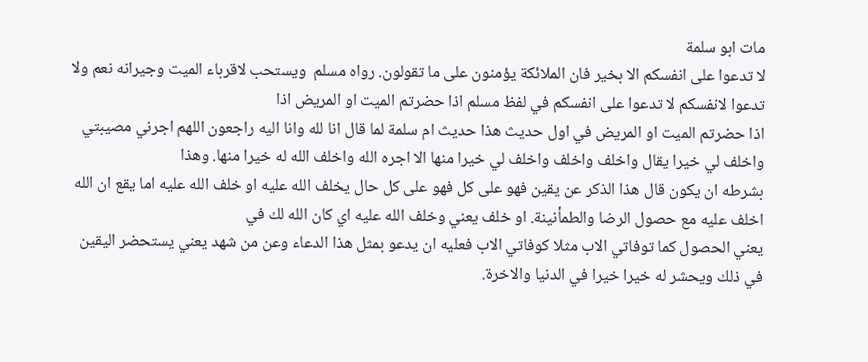مات ابو سلمة
لا تدعوا على انفسكم الا بخير فان الملائكة يؤمنون على ما تقولون. رواه مسلم  ويستحب لاقرباء الميت وجيرانه نعم ولا تدعوا لانفسكم لا تدعوا على انفسكم في لفظ مسلم اذا حضرتم الميت او المريض اذا
اذا حضرتم الميت او المريض في اول حديث هذا حديث ام سلمة لما قال انا لله وانا اليه راجعون اللهم اجرني مصيبتي واخلف لي خيرا يقال واخلف واخلف واخلف لي خيرا منها الا اجره الله واخلف الله له خيرا منها. وهذا
بشرطه ان يكون قال هذا الذكر عن يقين فهو على كل فهو على كل حال يخلف الله عليه او خلف الله عليه اما يقع ان الله اخلف عليه مع حصول الرضا والطمأنينة. او خلف يعني وخلف الله عليه اي كان الله لك في
يعني الحصول كما توفاتي الاب مثلا كوفاتي الاب فعليه ان يدعو بمثل هذا الدعاء وعن من شهد يعني يستحضر اليقين في ذلك ويحشر له خيرا خيرا في الدنيا والاخرة.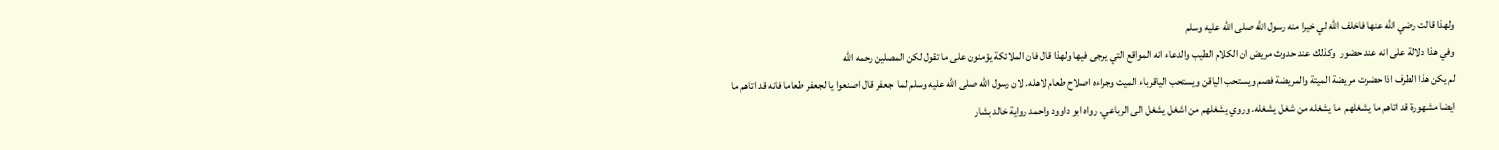ولهذا قالت رضي الله عنها فاخلف الله لي خيرا منه رسول الله صلى الله عليه وسلم
وفي هذا دلالة على انه عند حضور  وكذلك عند حدوث مريض ان الكلام الطيب والدعاء انه المواقع التي يرجى فيها ولهذا قال فان الملائكة يؤمنون على ما تقول لكن المصلين رحمه الله
لم يكن هذا الطرف اذا حضرت مريضة الميتة والمريضة فصم ويستحب الياقن ويستحب الياقرباء الميت وجراءه اصلاح طعام لاهله. لان رسول الله صلى الله عليه وسلم لما  جعفر قال اصنعوا يا لجعفر طعاما فانه قد اتاهم ما
ايضا مشهورة قد اتاهم ما يشغلهم  ما يشغله من شغل يشغله. وروي يشغلهم من اشغل يشغل الى الرباعي. رواه ابو داوود واحمد رواية خالد بشار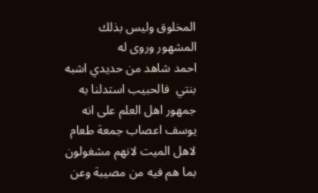المخلوق وليس بذلك المشهور وروى له
احمد شاهد من حديدي اشبه بنتي  فالحبيب استدلنا به جمهور اهل العلم على انه يوسف اعصاب جمعة طعام لاهل الميت لانهم مشغولون بما هم فيه من مصيبة وعن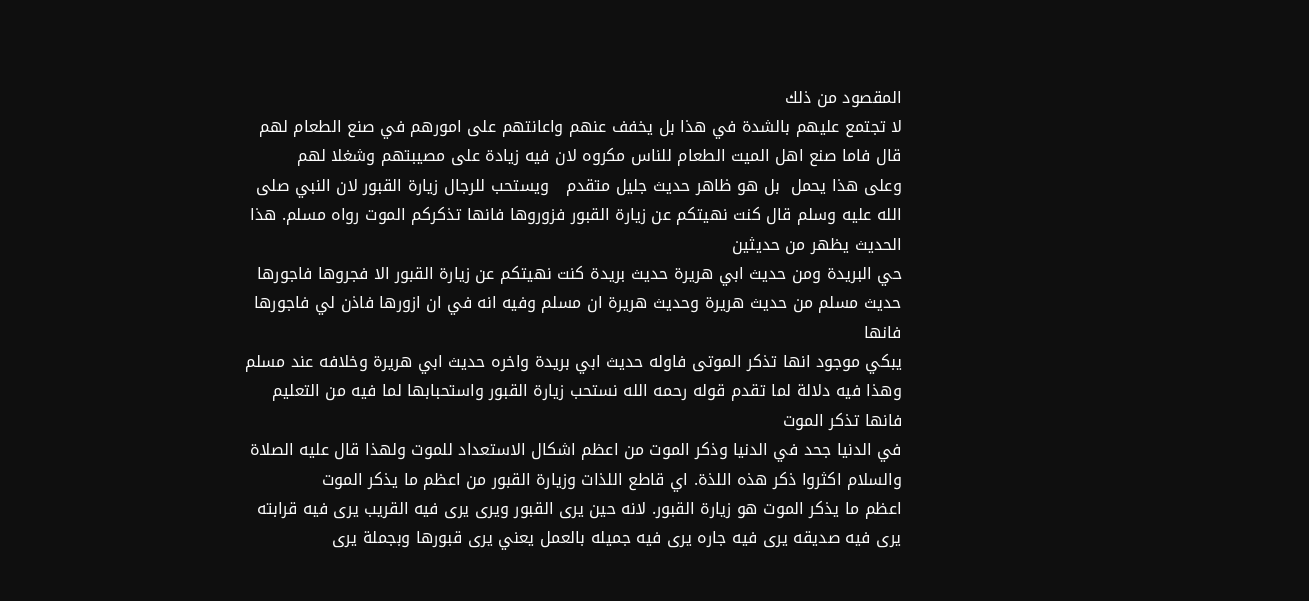المقصود من ذلك
لا تجتمع عليهم بالشدة في هذا بل يخفف عنهم واعانتهم على امورهم في صنع الطعام لهم قال فاما صنع اهل الميت الطعام للناس مكروه لان فيه زيادة على مصيبتهم وشغلا لهم
وعلى هذا يحمل  بل هو ظاهر حديث جليل متقدم   ويستحب للرجال زيارة القبور لان النبي صلى الله عليه وسلم قال كنت نهيتكم عن زيارة القبور فزوروها فانها تذكركم الموت رواه مسلم. هذا الحديث يظهر من حديثين
حي البريدة ومن حديث ابي هريرة حديث بريدة كنت نهيتكم عن زيارة القبور الا فجروها فاجورها  حديث مسلم من حديث هريرة وحديث هريرة ان مسلم وفيه انه في ان ازورها فاذن لي فاجورها فانها
يبكي موجود انها تذكر الموتى فاوله حديث ابي بريدة واخره حديث ابي هريرة وخلافه عند مسلم وهذا فيه دلالة لما تقدم قوله رحمه الله نستحب زيارة القبور واستحبابها لما فيه من التعليم فانها تذكر الموت
في الدنيا جحد في الدنيا وذكر الموت من اعظم اشكال الاستعداد للموت ولهذا قال عليه الصلاة والسلام اكثروا ذكر هذه اللذة. اي قاطع اللذات وزيارة القبور من اعظم ما يذكر الموت
اعظم ما يذكر الموت هو زيارة القبور. لانه حين يرى القبور ويرى يرى فيه القريب يرى فيه قرابته يرى فيه صديقه يرى فيه جاره يرى فيه جميله بالعمل يعني يرى قبورها وبجملة يرى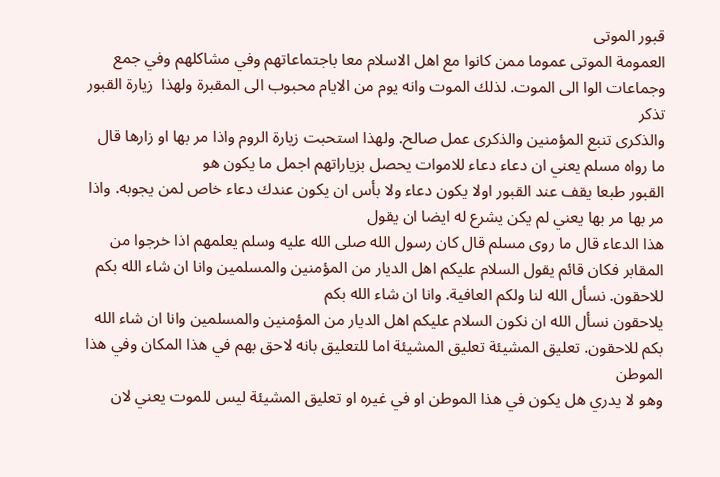قبور الموتى
العمومة الموتى عموما ممن كانوا مع اهل الاسلام معا باجتماعاتهم وفي مشاكلهم وفي جمع وجماعات الوا الى الموت. لذلك الموت وانه يوم من الايام محبوب الى المقبرة ولهذا  زيارة القبور تذكر
والذكرى تنبع المؤمنين والذكرى عمل صالح. ولهذا استحبت زيارة الروم واذا مر بها او زارها قال ما رواه مسلم يعني ان دعاء دعاء للاموات يحصل بزياراتهم اجمل ما يكون هو
القبور طبعا يقف عند القبور اولا يكون دعاء ولا بأس ان يكون عندك دعاء خاص لمن يجوبه. واذا مر بها مر بها يعني لم يكن يشرع له ايضا ان يقول
هذا الدعاء قال ما روى مسلم قال كان رسول الله صلى الله عليه وسلم يعلمهم اذا خرجوا من المقابر فكان قائم يقول السلام عليكم اهل الديار من المؤمنين والمسلمين وانا ان شاء الله بكم للاحقون. نسأل الله لنا ولكم العافية. وانا ان شاء الله بكم
يلاحقون نسأل الله ان نكون السلام عليكم اهل الديار من المؤمنين والمسلمين وانا ان شاء الله بكم للاحقون. تعليق المشيئة تعليق المشيئة اما للتعليق بانه لاحق بهم في هذا المكان وفي هذا الموطن
وهو لا يدري هل يكون في هذا الموطن او في غيره او تعليق المشيئة ليس للموت يعني لان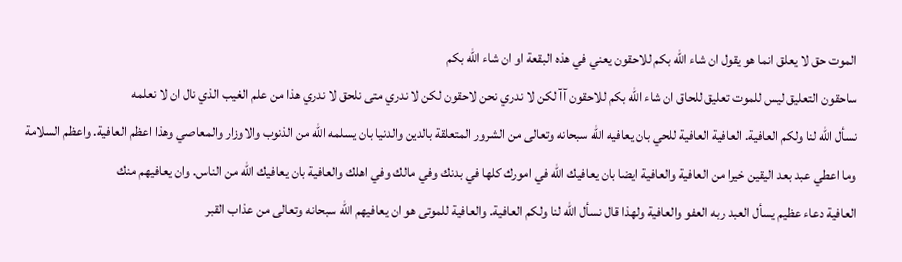الموت حق لا يعلق انما هو يقول ان شاء الله بكم للاحقون يعني في هذه البقعة او ان شاء الله بكم
ساحقون التعليق ليس للموت تعليق للحاق ان شاء الله بكم للاحقون آآ لكن لا ندري نحن لاحقون لكن لا ندري متى نلحق لا ندري هذا من علم الغيب الذي نال ان لا نعلمه
نسأل الله لنا ولكم العافية. العافية العافية للحي بان يعافيه الله سبحانه وتعالى من الشرور المتعلقة بالدين والدنيا بان يسلمه الله من الذنوب والاوزار والمعاصي وهذا اعظم العافية. واعظم السلامة
وما اعطي عبد بعد اليقين خيرا من العافية والعافية ايضا بان يعافيك الله في امورك كلها في بدنك وفي مالك وفي اهلك والعافية بان يعافيك الله من الناس. وان يعافيهم منك
العافية دعاء عظيم يسأل العبد ربه العفو والعافية ولهذا قال نسأل الله لنا ولكم العافية. والعافية للموتى هو ان يعافيهم الله سبحانه وتعالى من عذاب القبر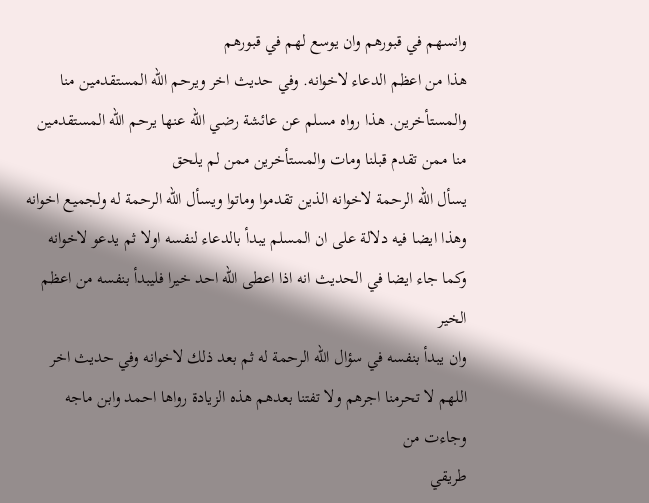وانسهم في قبورهم وان يوسع لهم في قبورهم
هذا من اعظم الدعاء لاخوانه. وفي حديث اخر ويرحم الله المستقدمين منا والمستأخرين. هذا رواه مسلم عن عائشة رضي الله عنها يرحم الله المستقدمين منا ممن تقدم قبلنا ومات والمستأخرين ممن لم يلحق
يسأل الله الرحمة لاخوانه الذين تقدموا وماتوا ويسأل الله الرحمة له ولجميع اخوانه وهذا ايضا فيه دلالة على ان المسلم يبدأ بالدعاء لنفسه اولا ثم يدعو لاخوانه  وكما جاء ايضا في الحديث انه اذا اعطى الله احد خيرا فليبدأ بنفسه من اعظم الخير
وان يبدأ بنفسه في سؤال الله الرحمة له ثم بعد ذلك لاخوانه وفي حديث اخر اللهم لا تحرمنا اجرهم ولا تفتنا بعدهم هذه الزيادة رواها احمد وابن ماجه وجاءت من
طريقي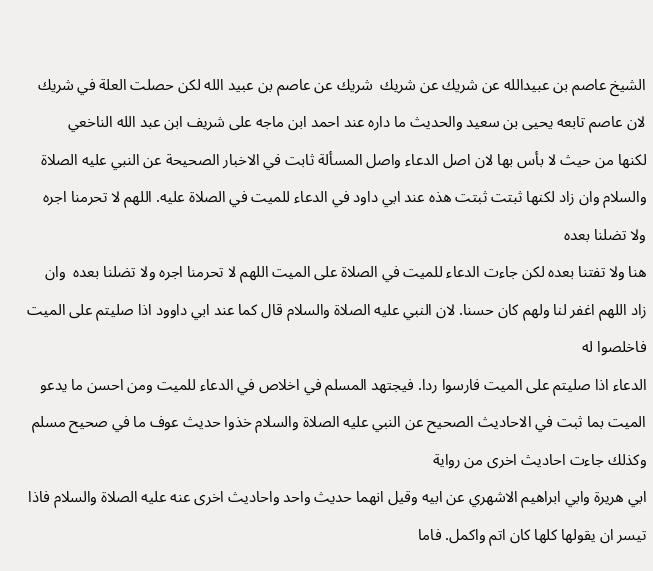الشيخ عاصم بن عبيدالله عن شريك عن شريك  شريك عن عاصم بن عبيد الله لكن حصلت العلة في شريك لان عاصم تابعه يحيى بن سعيد والحديث ما داره عند احمد ابن ماجه على شريف ابن عبد الله الناخعي
لكنها من حيث لا بأس بها لان اصل الدعاء واصل المسألة ثابت في الاخبار الصحيحة عن النبي عليه الصلاة والسلام وان زاد لكنها ثبتت ثبتت هذه عند ابي داود في الدعاء للميت في الصلاة عليه. اللهم لا تحرمنا اجره ولا تضلنا بعده
هنا ولا تفتنا بعده لكن جاءت الدعاء للميت في الصلاة على الميت اللهم لا تحرمنا اجره ولا تضلنا بعده  وان زاد اللهم اغفر لنا ولهم كان حسنا. لان النبي عليه الصلاة والسلام قال كما عند ابي داوود اذا صليتم على الميت فاخلصوا له
الدعاء اذا صليتم على الميت فارسوا ردا. فيجتهد المسلم في اخلاص في الدعاء للميت ومن احسن ما يدعو الميت بما ثبت في الاحاديث الصحيح عن النبي عليه الصلاة والسلام خذوا حديث عوف ما في صحيح مسلم وكذلك جاءت احاديث اخرى من رواية
ابي هريرة وابي ابراهيم الاشهري عن ابيه وقيل انهما حديث واحد واحاديث اخرى عنه عليه الصلاة والسلام فاذا تيسر ان يقولها كلها كان اتم واكمل. فاما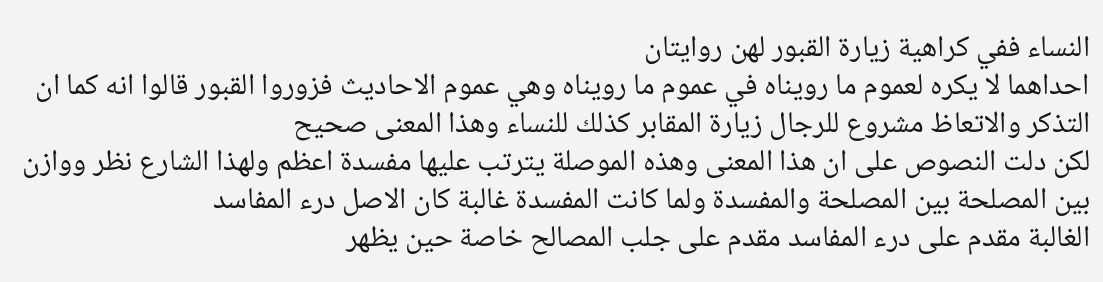النساء ففي كراهية زيارة القبور لهن روايتان
احداهما لا يكره لعموم ما رويناه في عموم ما رويناه وهي عموم الاحاديث فزوروا القبور قالوا انه كما ان التذكر والاتعاظ مشروع للرجال زيارة المقابر كذلك للنساء وهذا المعنى صحيح
لكن دلت النصوص على ان هذا المعنى وهذه الموصلة يترتب عليها مفسدة اعظم ولهذا الشارع نظر ووازن بين المصلحة بين المصلحة والمفسدة ولما كانت المفسدة غالبة كان الاصل درء المفاسد
الغالبة مقدم على درء المفاسد مقدم على جلب المصالح خاصة حين يظهر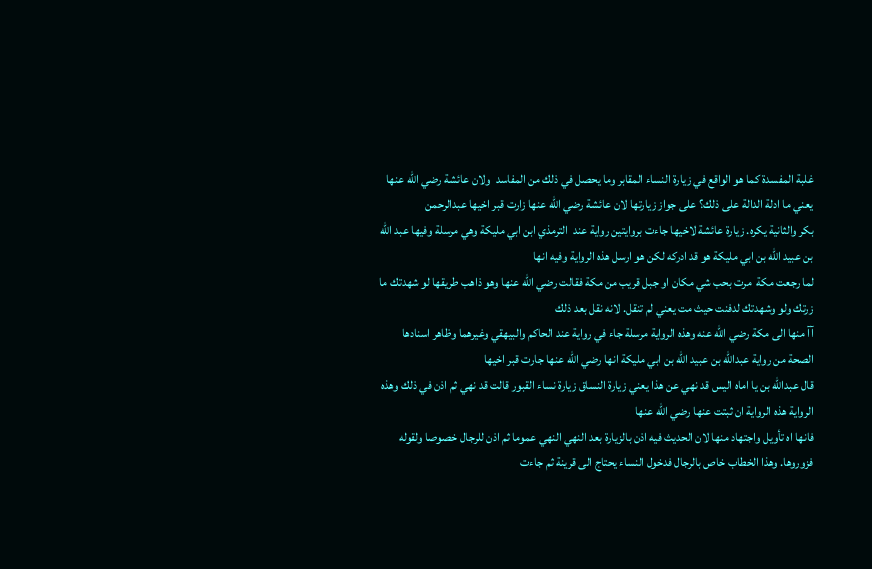غلبة المفسدة كما هو الواقع في زيارة النساء المقابر وما يحصل في ذلك من المفاسد  ولان عائشة رضي الله عنها يعني ما ادلة الدالة على ذلك؟ على جواز زيارتها لان عائشة رضي الله عنها زارت قبر اخيها عبدالرحمن
بكر والثانية يكره. زيارة عائشة لاخيها جاءت بروايتين رواية عند  الترمذي ابن ابي مليكة وهي مرسلة وفيها عبد الله بن عبيد الله بن ابي مليكة هو قد ادركه لكن هو ارسل هذه الرواية وفيه انها
لما رجعت مكة  مرت بحب شي مكان او جبل قريب من مكة فقالت رضي الله عنها وهو ذاهب طريقها لو شهدتك ما زرتك ولو وشهدتك لدفنت حيث مت يعني لم تنقل. لانه نقل بعد ذلك
آآ منها الى مكة رضي الله عنه وهذه الرواية مرسلة جاء في رواية عند الحاكم والبيهقي وغيرهما وظاهر اسنادها الصحة من رواية عبدالله بن عبيد الله بن ابي مليكة انها رضي الله عنها جارت قبر اخيها
قال عبدالله بن يا اماه اليس قد نهي عن هذا يعني زيارة النساق زيارة نساء القبور قالت قد نهي ثم اذن في ذلك وهذه الرواية هذه الرواية ان ثبتت عنها رضي الله عنها
فانها اه تأويل واجتهاد منها لان الحديث فيه اذن بالزيارة بعد النهي النهي عموما ثم اذن للرجال خصوصا ولقوله فزوروها. وهذا الخطاب خاص بالرجال فدخول النساء يحتاج الى قرينة ثم جاءت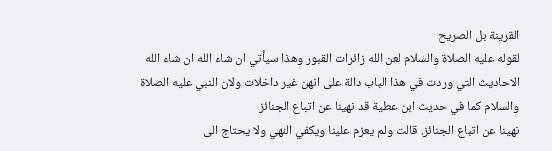القرينة بل الصريح
لقوله عليه الصلاة والسلام لعن الله زائرات القبور وهذا سيأتي ان شاء الله ان شاء الله الاحاديث التي وردت في هذا الباب دالة على انهن غير داخلات ولان النبي عليه الصلاة والسلام كما في حديث ابن عطية قد نهينا عن اتباع الجنائز
نهينا عن اتباع الجنائز. قالت ولم يعزم علينا ويكفي النهي ولا يحتاج الى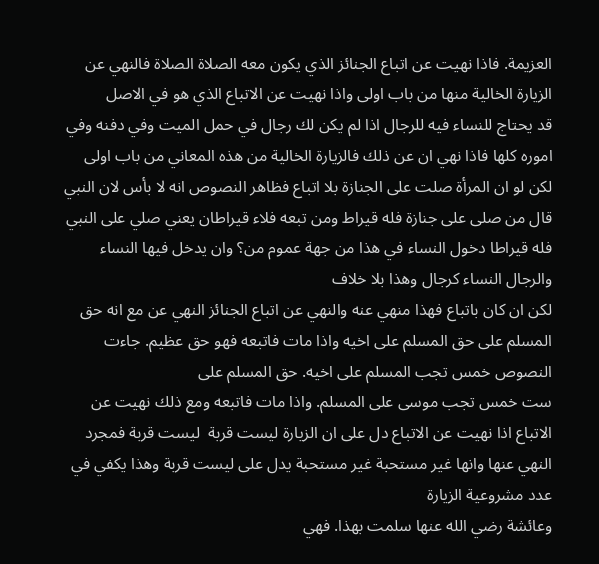العزيمة. فاذا نهيت عن اتباع الجنائز الذي يكون معه الصلاة الصلاة فالنهي عن الزيارة الخالية منها من باب اولى واذا نهيت عن الاتباع الذي هو في الاصل
قد يحتاج للنساء فيه للرجال اذا لم يكن لك رجال في حمل الميت وفي دفنه وفي اموره كلها فاذا نهي ان عن ذلك فالزيارة الخالية من هذه المعاني من باب اولى
لكن لو ان المرأة صلت على الجنازة بلا اتباع فظاهر النصوص انه لا بأس لان النبي قال من صلى على جنازة فله قيراط ومن تبعه فلاء قيراطان يعني صلي على النبي فله قيراطا دخول النساء في هذا من جهة عموم من؟ وان يدخل فيها النساء والرجال النساء كرجال وهذا بلا خلاف
لكن ان كان باتباع فهذا منهي عنه والنهي عن اتباع الجنائز النهي عن مع انه حق المسلم على حق المسلم على اخيه واذا مات فاتبعه فهو حق عظيم. جاءت النصوص خمس تجب المسلم على اخيه. حق المسلم على
ست خمس تجب موسى على المسلم. واذا مات فاتبعه ومع ذلك نهيت عن الاتباع اذا نهيت عن الاتباع دل على ان الزيارة ليست قربة  ليست قربة فمجرد النهي عنها وانها غير مستحبة غير مستحبة يدل على ليست قربة وهذا يكفي في عدد مشروعية الزيارة
وعائشة رضي الله عنها سلمت بهذا. فهي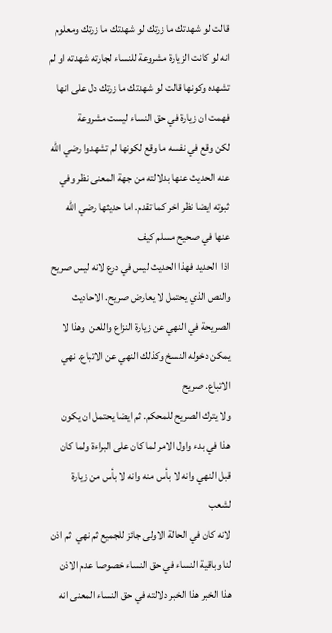قالت لو شهدتك ما زرتك لو شهدتك ما زرتك ومعلوم انه لو كانت الزيارة مشروعة للنساء لجارته شهدته او لم تشهده وكونها قالت لو شهدتك ما زرتك دل على انها فهمت ان زيارة في حق النساء ليست مشروعة
لكن وقع في نفسه ما وقع لكونها لم تشهدوا رضي الله عنه الحديث عنها بدلالته من جهة المعنى نظر وفي ثبوته ايضا نظر اخر كما تقدم. اما حديثها رضي الله عنها في صحيح مسلم كيف
اذا  الحديد فهذا الحديث ليس في درع لانه ليس صريح والنص الذي يحتمل لا يعارض صريح. الاحاديث الصريحة في النهي عن زيارة النزاع واللعن  وهذا لا يمكن دخوله النسخ وكذلك النهي عن الاتباع. نهي الاتباع. صريح
ولا يترك الصريح للمحكم. ثم ايضا يحتمل ان يكون هذا في بدء واول الامر لما كان على البراءة ولما كان قبل النهي وانه لا بأس منه وانه لا بأس من زيارة لشعب
لانه كان في الحالة الاولى جائز للجميع ثم نهي  ثم اذن لنا وباقية النساء في حق النساء خصوصا عدم الاذن  هذا الخبر هذا الخبر دلالته في حق النساء المعنى انه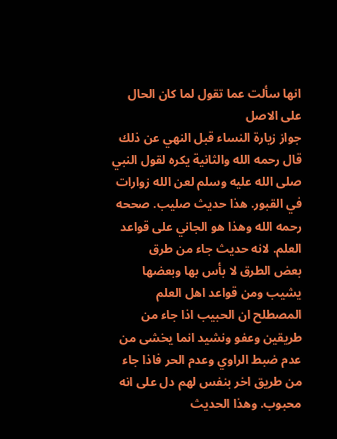انها سألت عما تقول لما كان الحال على الاصل
جواز زيارة النساء قبل النهي عن ذلك قال رحمه الله والثانية يكره لقول النبي صلى الله عليه وسلم لعن الله زوارات في القبور. هذا حديث صليب. صححه رحمه الله وهذا هو الجاني على قواعد العلم. لانه حديث جاء من طرق
بعض الطرق لا بأس بها وبعضها يشيب ومن قواعد اهل العلم المصطلح ان الحبيب اذا جاء من طريقين وعفو ونشيد انما يخشى من عدم ضبط الراوي وعدم الحر فاذا جاء من طريق اخر بنفس لهم دل على انه محبوب. وهذا الحديث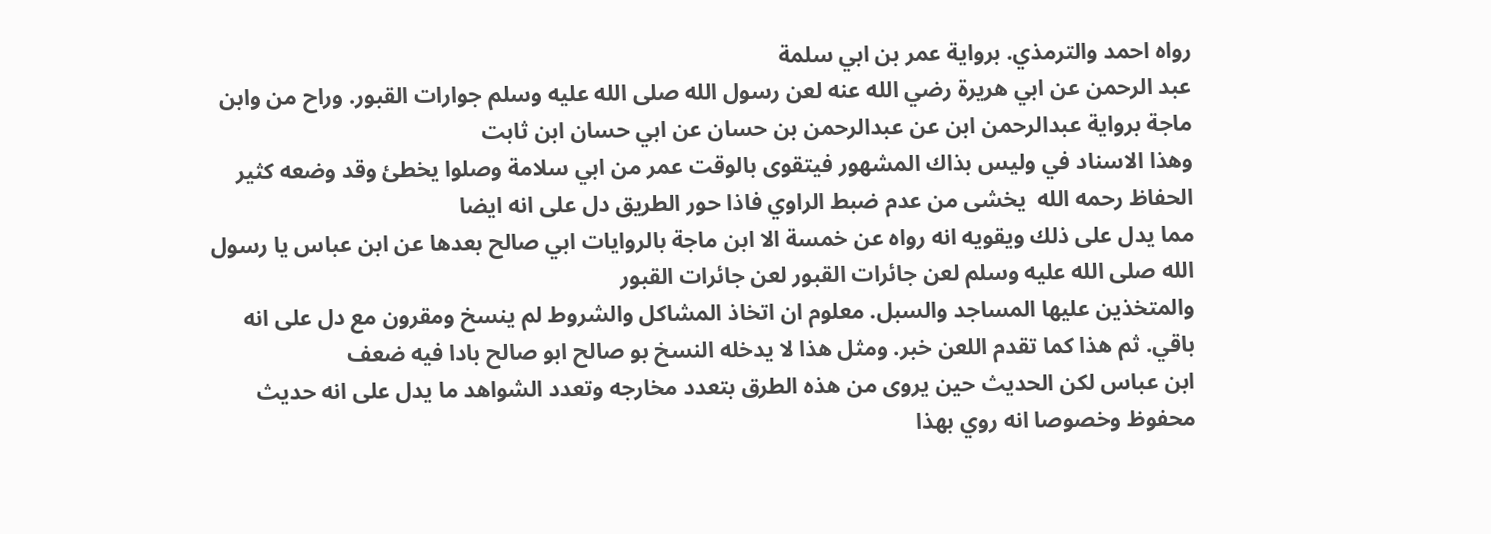رواه احمد والترمذي. برواية عمر بن ابي سلمة
عبد الرحمن عن ابي هريرة رضي الله عنه لعن رسول الله صلى الله عليه وسلم جوارات القبور. وراح من وابن ماجة برواية عبدالرحمن ابن عن عبدالرحمن بن حسان عن ابي حسان ابن ثابت
وهذا الاسناد في وليس بذاك المشهور فيتقوى بالوقت عمر من ابي سلامة وصلوا يخطئ وقد وضعه كثير الحفاظ رحمه الله  يخشى من عدم ضبط الراوي فاذا حور الطريق دل على انه ايضا
مما يدل على ذلك ويقويه انه رواه عن خمسة الا ابن ماجة بالروايات ابي صالح بعدها عن ابن عباس يا رسول الله صلى الله عليه وسلم لعن جائرات القبور لعن جائرات القبور
والمتخذين عليها المساجد والسبل. معلوم ان اتخاذ المشاكل والشروط لم ينسخ ومقرون مع دل على انه باقي. ثم هذا كما تقدم اللعن خبر. ومثل هذا لا يدخله النسخ بو صالح ابو صالح بادا فيه ضعف
ابن عباس لكن الحديث حين يروى من هذه الطرق بتعدد مخارجه وتعدد الشواهد ما يدل على انه حديث محفوظ وخصوصا انه روي بهذا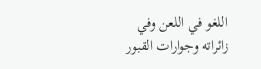اللغو في اللعن وفي زائراته وجوارات القبور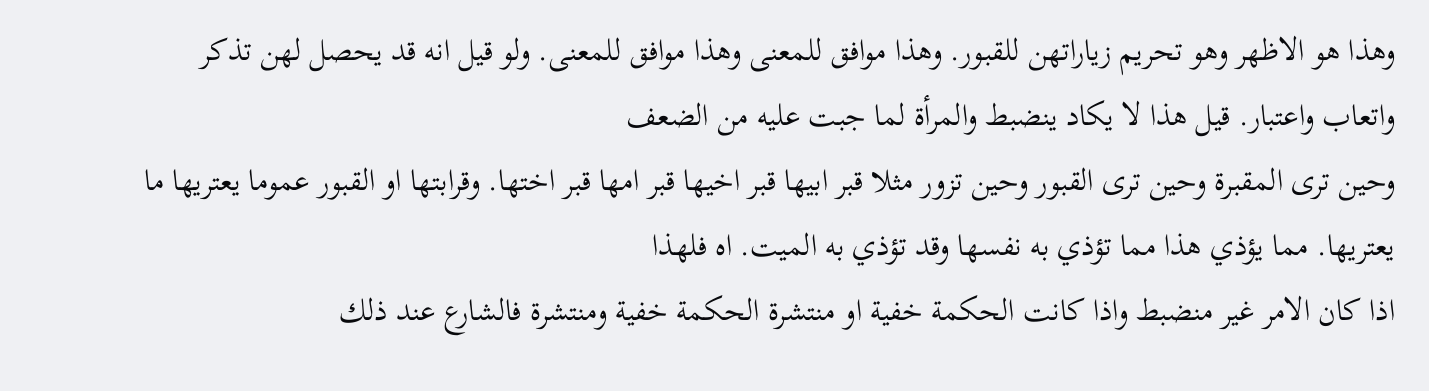وهذا هو الاظهر وهو تحريم زياراتهن للقبور. وهذا موافق للمعنى وهذا موافق للمعنى. ولو قيل انه قد يحصل لهن تذكر واتعاب واعتبار. قيل هذا لا يكاد ينضبط والمرأة لما جبت عليه من الضعف
وحين ترى المقبرة وحين ترى القبور وحين تزور مثلا قبر ابيها قبر اخيها قبر امها قبر اختها. وقرابتها او القبور عموما يعتريها ما يعتريها. مما يؤذي هذا مما تؤذي به نفسها وقد تؤذي به الميت. اه فلهذا
اذا كان الامر غير منضبط واذا كانت الحكمة خفية او منتشرة الحكمة خفية ومنتشرة فالشارع عند ذلك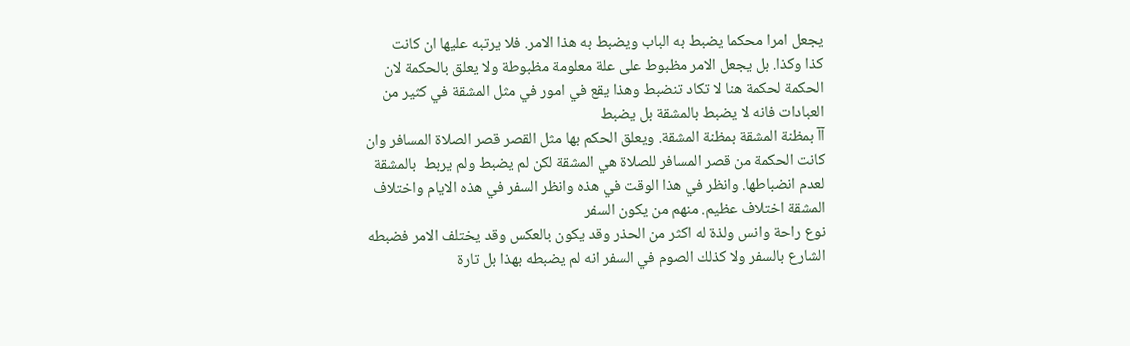يجعل امرا محكما يضبط به الباب ويضبط به هذا الامر. فلا يرتبه عليها ان كانت
كذا وكذا. بل يجعل الامر مظبوط على علة معلومة مظبوطة ولا يعلق بالحكمة لان الحكمة لحكمة هنا لا تكاد تنضبط وهذا يقع في امور في مثل المشقة في كثير من العبادات فانه لا يضبط بالمشقة بل يضبط
آآ بمظنة المشقة بمظنة المشقة. ويعلق الحكم بها مثل القصر قصر الصلاة المسافر وان كانت الحكمة من قصر المسافر للصلاة هي المشقة لكن لم يضبط ولم يربط  بالمشقة لعدم انضباطها. وانظر في هذا الوقت في هذه وانظر السفر في هذه الايام واختلاف المشقة اختلاف عظيم. منهم من يكون السفر
نوع راحة وانس ولذة له اكثر من الحذر وقد يكون بالعكس وقد يختلف الامر فضبطه الشارع بالسفر ولا كذلك الصوم في السفر انه لم يضبطه بهذا بل تارة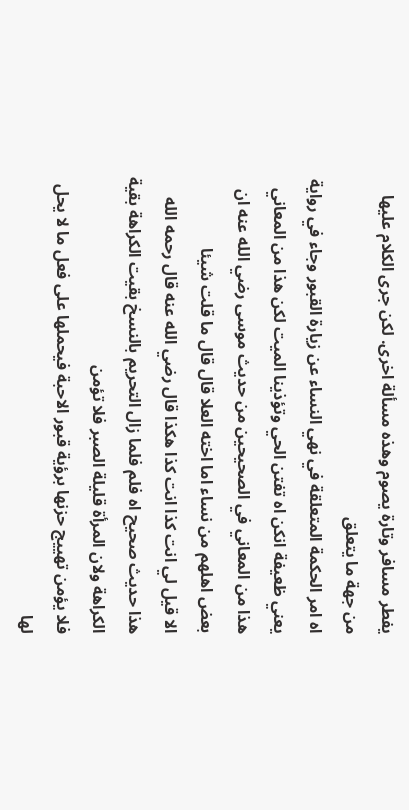يفطر مسافر وتارة يصوم وهذه مسألة اخرى. لكن جرى الكلام عليها من جهة ما يتعلق
اه امر الحكمة المتعلقة في نهي النساء عن زيارة القبور وجاء في رواية يعني ظعيفة انكن اه تفتن الحي وتؤذينا الميت لكن هذا من المعاني هذا من المعاني في الصحيحين من حديث موسى رضي الله عنه ان بعض اهلهم من نساء اما اخته العلا قال قال ما قلت شيئا
الا قيل لي انت كذا انت كذا هكذا قال رضي الله عنه قال رحمه الله هذا حديث صحيح اه فلم فلما زال التحريم بالنسخ بقيت الكراهة بقية الكراهة ولان المرأة قليلة الصبر فلا تؤمن
فلا يؤمن تهييج حزنها برؤية قبور الاحبة فيحملها على فعل ما لا يحل لها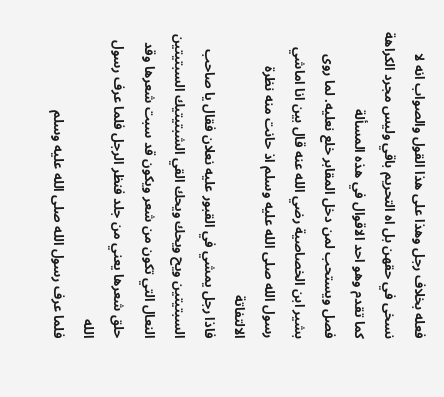فعله بخلاف رجل وهذا على هذا القول والصواب انه لا نسخى في حقهن بل اه التحريم باقي وليس مجرد الكراهة كما تقدم وهو احد الاقوال في هذه المسألة
فصل ويستحب لمن دخل المقابر خلع نعليه. لما روى بشير ابن الخصاصية رضي الله عنه قال بين انا اماشي رسول الله صلى الله عليه وسلم اذ حانت منه نظرة الالتفاتة
فاذا رجل يمشي في القبور عليه نعلان فقال يا صاحب السبتيتين ويح ويحك ويحك القي الشبتيتيك السبتيتين النعال التي تكون من شعر ويكون قد سبت شعرها وقد حلق شعرها يعني من جلد فنظر الرجل فلما عرف رسول الله
فلما عرف رسول الله صلى الله عليه وسلم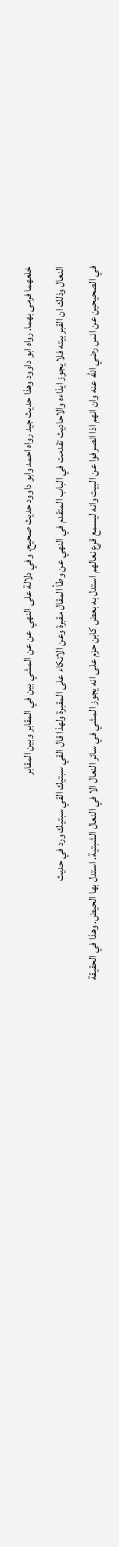خلعهما فرمى بهما. رواه ابو داوود وهذا حديث جيد رواه احمد وابو داوود حديث صحيح. وفي دلالة على النهي عن عن المشي بين في المقابر وبين المقابر
النعال وذلك ان القبر بيته فلا يجوز ايذاءه والاحاديث تقدمت في الباب المتقدم في النهي عن وطأ المقال مقبرة وعن الاتكاء على المقبرة ولهذا قال القي سبتيك القي سبتيك ورد في حديث
في الصحيحين عن انس رضي الله عنه وان انهم اذا انصرفوا عن البيت وانه ليسمع قرع نعالهم استدل به بعض كابن حزم على انه يجوز المشي في سائر النعال الا في النعال الشبتية. استدل بها الحيض. وهذا في الحقيقة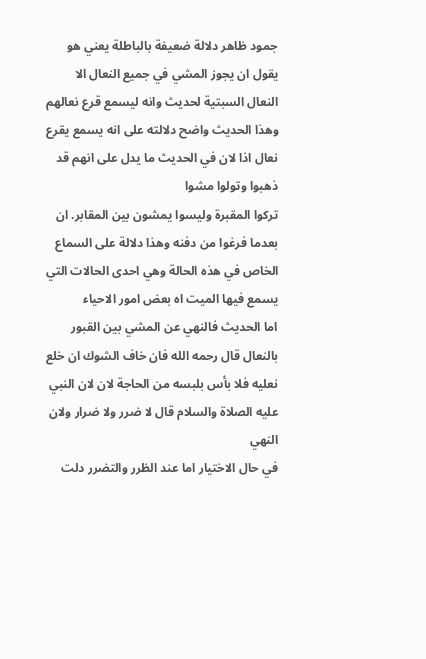جمود ظاهر دلالة ضعيفة بالباطلة يعني هو يقول ان يجوز المشي في جميع النعال الا النعال السبتية لحديث وانه ليسمع قرع نعالهم وهذا الحديث واضح دلالته على انه يسمع يقرع نعال اذا لان في الحديث ما يدل على انهم قد ذهبوا وتولوا مشوا
تركوا المقبرة وليسوا يمشون بين المقابر. ان بعدما فرغوا من دفنه وهذا دلالة على السماع الخاص في هذه الحالة وهي احدى الحالات التي يسمع فيها الميت اه بعض امور الاحياء
اما الحديث فالنهي عن المشي بين القبور بالنعال قال رحمه الله فان خاف الشوك ان خلع نعليه فلا بأس بلبسه من الحاجة لان لان النبي عليه الصلاة والسلام قال لا ضرر ولا ضرار ولان النهي
في حال الاختيار اما عند الظرر والتضرر دلت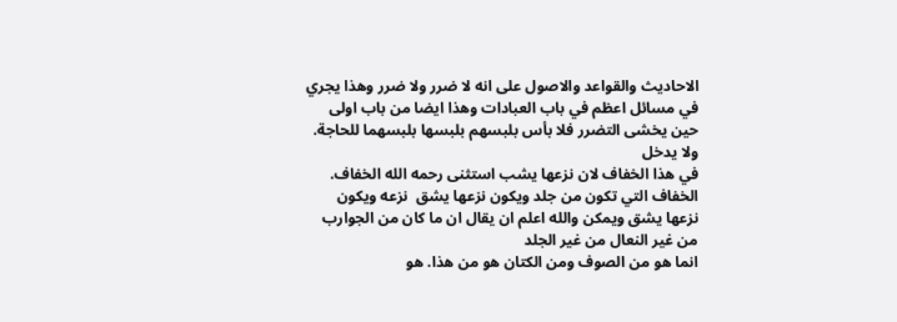الاحاديث والقواعد والاصول على انه لا ضرر ولا ضرر وهذا يجري في مسائل اعظم في باب العبادات وهذا ايضا من باب اولى حين يخشى التضرر فلا بأس بلبسهم بلبسها بلبسهما للحاجة. ولا يدخل
في هذا الخفاف لان نزعها يشب استثنى رحمه الله الخفاف. الخفاف التي تكون من جلد ويكون نزعها يشق  نزعه ويكون نزعها يشق ويمكن والله اعلم ان يقال ان ما كان من الجوارب من غير النعال من غير الجلد
انما هو من الصوف ومن الكتان هو من هذا. هو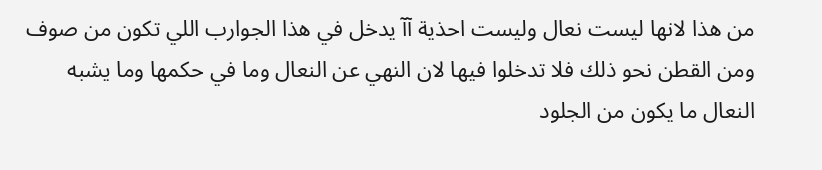من هذا لانها ليست نعال وليست احذية آآ يدخل في هذا الجوارب اللي تكون من صوف ومن القطن نحو ذلك فلا تدخلوا فيها لان النهي عن النعال وما في حكمها وما يشبه النعال ما يكون من الجلود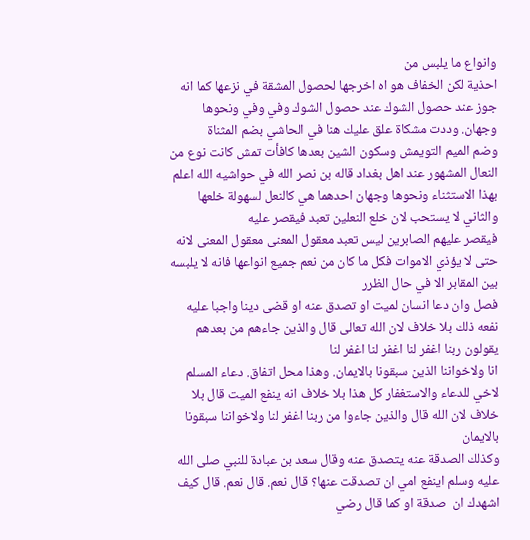وانواع ما يلبس من
احذية لكن الخفاف هو اه اخرجها لحصول المشقة في نزعها كما انه جوز عند حصول الشوك عند حصول الشوك وفي وفي ونحوها وجهان. وددت مشكاة علق عليك هنا في الحاشي بضم المثناة
وضم الميم التويمش وسكون الشين بعدها كافأت تمش كانت نوع من النعال المشهور عند اهل بغداد قاله بن نصر الله في حواشيه الله اعلم بهذا الاستثناء ونحوها وجهان احدهما هي كالنعل لسهولة خلعها والثاني لا يستحب لان خلع النعلين تعبد فيقصر عليه
فيقصر عليهم الصابرين ليس تعبد معقول المعنى معقول المعنى لانه حتى لا يؤذي الاموات فكل ما كان من نعم جميع انواعها فانه لا يلبسه بين المقابر الا في حال الظرر
فصل وان دعا انسان لميت او تصدق عنه او قضى دينا واجبا عليه نفعه ذلك بلا خلاف لان الله تعالى قال والذين جاءهم من بعدهم يقولون ربنا اغفر لنا اغفر لنا اغفر لنا
انا ولاخواننا الذين سبقونا بالايمان. وهذا محل اتفاق. دعاء المسلم لاخي للدعاء والاستغفار كل هذا بلا خلاف انه ينفع الميت قال بلا خلاف لان الله قال والذين جاءوا من ربنا اغفر لنا ولاخواننا سبقونا بالايمان
وكذلك الصدقة عنه يتصدق عنه وقال سعد بن عبادة للنبي صلى الله عليه وسلم اينفع امي ان تصدقت عنها؟ قال نعم. قال نعم. قال كيف اشهدك ان  صدقة او كما قال رضي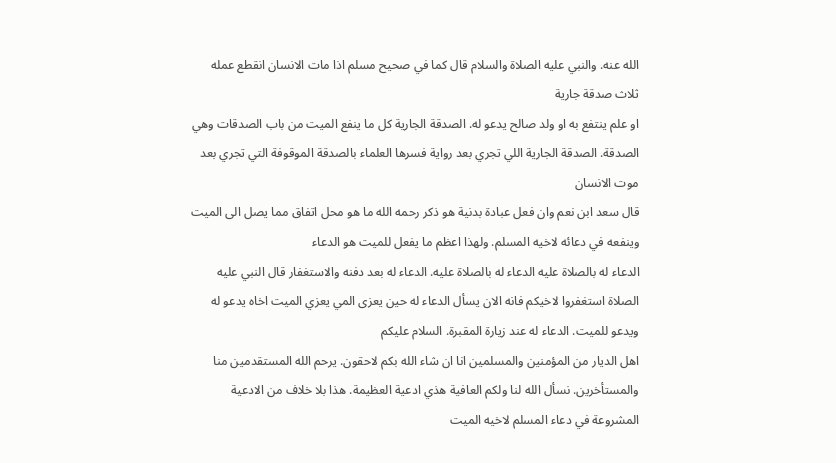الله عنه. والنبي عليه الصلاة والسلام قال كما في صحيح مسلم اذا مات الانسان انقطع عمله ثلاث صدقة جارية
او علم ينتفع به او ولد صالح يدعو له. الصدقة الجارية كل ما ينفع الميت من باب الصدقات وهي الصدقة. الصدقة الجارية اللي تجري بعد رواية فسرها العلماء بالصدقة الموقوفة التي تجري بعد موت الانسان
قال سعد ابن نعم وان فعل عبادة بدنية هو ذكر رحمه الله ما هو محل اتفاق مما يصل الى الميت وينفعه في دعائه لاخيه المسلم. ولهذا اعظم ما يفعل للميت هو الدعاء
الدعاء له بالصلاة عليه الدعاء له بالصلاة عليه. الدعاء له بعد دفنه والاستغفار قال النبي عليه الصلاة استغفروا لاخيكم فانه الان يسأل الدعاء له حين يعزى المي يعزي الميت اخاه يدعو له ويدعو للميت. الدعاء له عند زيارة المقبرة. السلام عليكم
اهل الديار من المؤمنين والمسلمين انا ان شاء الله بكم لاحقون. يرحم الله المستقدمين منا والمستأخرين. نسأل الله لنا ولكم العافية هذي ادعية العظيمة. هذا بلا خلاف من الادعية المشروعة في دعاء المسلم لاخيه الميت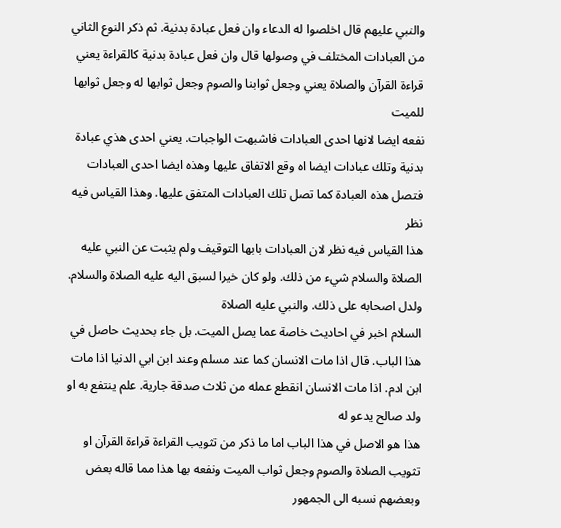والنبي عليهم قال اخلصوا له الدعاء وان فعل عبادة بدنية. ثم ذكر النوع الثاني من العبادات المختلف في وصولها قال وان فعل عبادة بدنية كالقراءة يعني قراءة القرآن والصلاة يعني وجعل ثوابنا والصوم وجعل ثوابها له وجعل ثوابها للميت
نفعه ايضا لانها احدى العبادات فاشبهت الواجبات. يعني احدى هذي عبادة بدنية وتلك عبادات ايضا اه وقع الاتفاق عليها وهذه ايضا احدى العبادات فتصل هذه العبادة كما تصل تلك العبادات المتفق عليها. وهذا القياس فيه نظر
هذا القياس فيه نظر لان العبادات بابها التوقيف ولم يثبت عن النبي عليه الصلاة والسلام شيء من ذلك. ولو كان خيرا لسبق اليه عليه الصلاة والسلام. ولدل اصحابه على ذلك. والنبي عليه الصلاة
السلام اخبر في احاديث خاصة عما يصل الميت. بل جاء بحديث حاصل في هذا الباب. قال اذا مات الانسان كما عند مسلم وعند ابن ابي الدنيا اذا مات ابن ادم. اذا مات الانسان انقطع عمله من ثلاث صدقة جارية. علم ينتفع به او ولد صالح يدعو له
هذا هو الاصل في هذا الباب اما ما ذكر من تثويب القراءة قراءة القرآن او تثويب الصلاة والصوم وجعل ثواب الميت ونفعه بها هذا مما قاله بعض وبعضهم نسبه الى الجمهور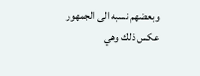وبعضهم نسبه الى الجمهور عكس ذلك وهي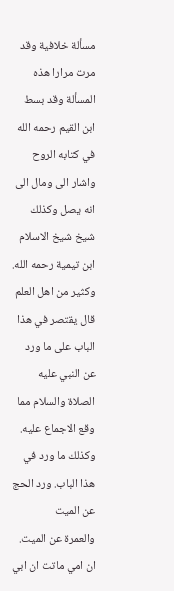مسألة خلافية وقد مرت مرارا هذه المسألة وقد بسط
ابن القيم رحمه الله في كتابه الروح واشار الى ومال الى انه يصل وكذلك شيخ شيخ الاسلام ابن تيمية رحمه الله. وكثير من اهل العلم قال يقتصر في هذا الباب على ما ورد عن النبي عليه الصلاة والسلام مما وقع الاجماع عليه. وكذلك ما ورد في هذا الباب. ورد الحج عن الميت
والعمرة عن الميت. ان امي ماتت ان ابي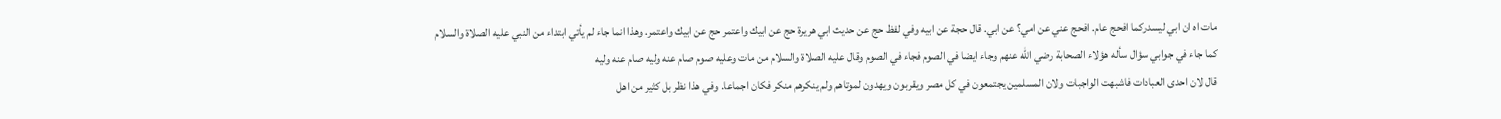مات اه ان ابي ليسدركما افحج عام. افحج عني عن امي؟ عن ابي. قال حجة عن ابيه وفي لفظ حج عن حديث ابي هريرة حج عن ابيك واعتمر حج عن ابيك واعتمر. وهذا انما جاء لم يأتي ابتداء من النبي عليه الصلاة والسلام
كما جاء في جوابي سؤال سأله هؤلاء الصحابة رضي الله عنهم وجاء ايضا في الصوم فجاء في الصوم وقال عليه الصلاة والسلام من مات وعليه صوم صام عنه وليه صام عنه وليه
قال لان احدى العبادات فاشبهت الواجبات ولان المسلمين يجتمعون في كل مصر ويقربون ويهدون لموتاهم ولم ينكرهم منكر فكان اجماعا. وفي هذا نظر بل كثير من اهل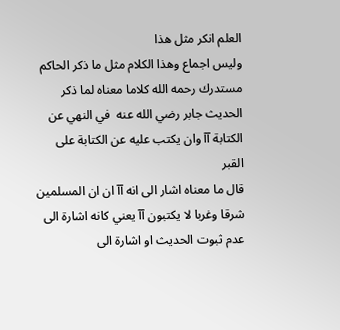العلم انكر مثل هذا
وليس اجماع وهذا الكلام مثل ما ذكر الحاكم مستدرك رحمه الله كلاما معناه لما ذكر الحديث جابر رضي الله عنه  في النهي عن الكتابة آآ وان يكتب عليه عن الكتابة على القبر
قال ما معناه اشار الى انه آآ ان ان المسلمين شرقا وغربا لا يكتبون آآ يعني كانه اشارة الى عدم ثبوت الحديث او اشارة الى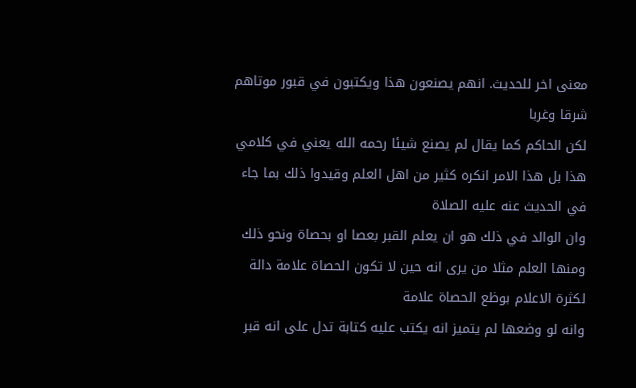معنى اخر للحديث. انهم يصنعون هذا ويكتبون في قبور موتاهم شرقا وغربا
لكن الحاكم كما يقال لم يصنع شيئا رحمه الله يعني في كلامي هذا بل هذا الامر انكره كثير من اهل العلم وقيدوا ذلك بما جاء في الحديث عنه عليه الصلاة
وان الوالد في ذلك هو ان يعلم القبر بعصا او بحصاة ونحو ذلك ومنها العلم مثلا من يرى انه حين لا تكون الحصاة علامة دالة لكثرة الاعلام بوظع الحصاة علامة
وانه لو وضعها لم يتميز انه يكتب عليه كتابة تدل على انه قبر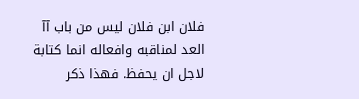فلان ابن فلان ليس من باب آآ العد لمناقبه وافعاله انما كتابة لاجل ان يحفظ. فهذا ذكر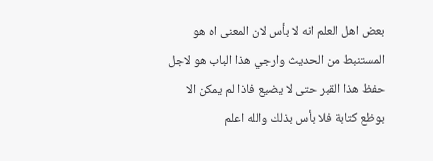بعض اهل العلم انه لا بأس لان المعنى اه هو
المستنبط من الحديث وارجي هذا الباب هو لاجل حفظ هذا القبر حتى لا يضيع فاذا لم يمكن الا بوظع كتابة فلا بأس بذلك والله اعلم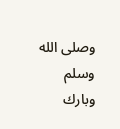وصلى الله وسلم وبارك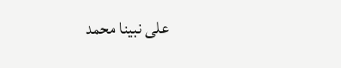على نبينا محمد